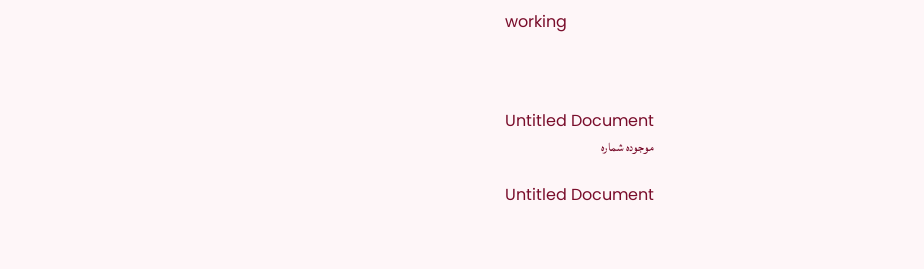working



Untitled Document
موجودہ شمارہ

Untitled Document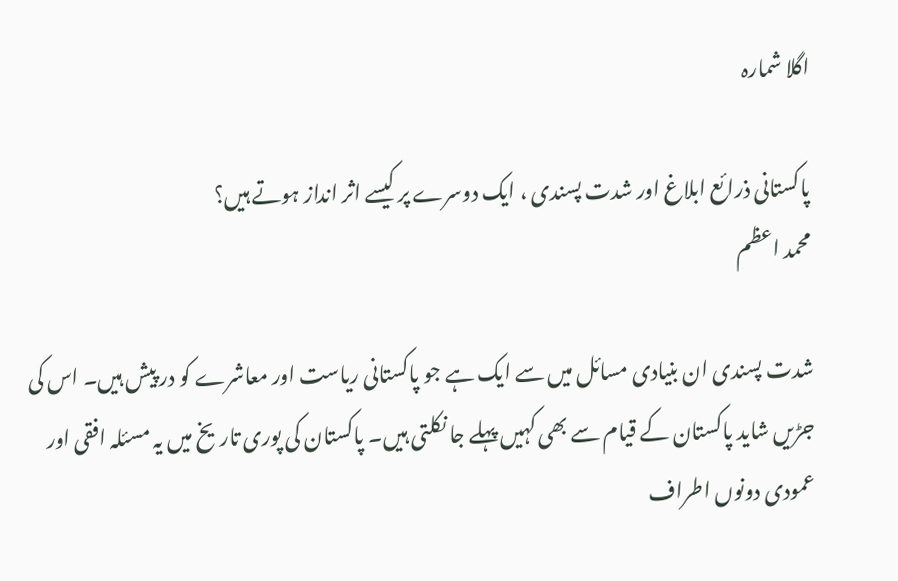اگلا شمارہ

پاکستانی ذرائع ابلاغ اور شدت پسندی ، ایک دوسرے پر کیسے اثر انداز ہوتے ہیں؟
محمد اعظم

شدت پسندی ان بنیادی مسائل میں سے ایک ہے جو پاکستانی ریاست اور معاشرے کو در پیش ہیں۔ اس کی جڑیں شاید پاکستان کے قیام سے بھی کہیں پہلے جا نکلتی ہیں۔ پاکستان کی پوری تاریخ میں یہ مسئلہ افقی اور عمودی دونوں اطراف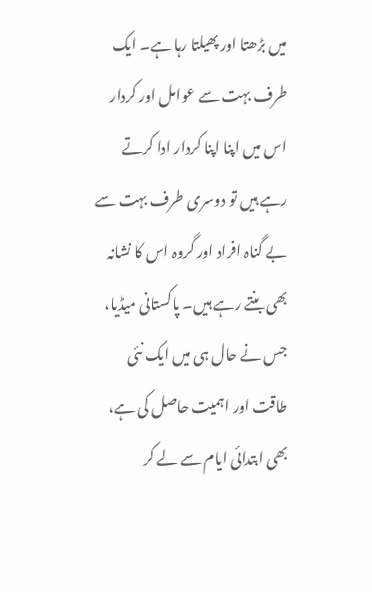میں بڑھتا اور پھیلتا رہا ہے۔ ایک طرف بہت سے عوامل اور کردار اس میں اپنا اپنا کردار ادا کرتے رہے ہیں تو دوسری طرف بہت سے بے گناہ افراد اور گروہ اس کا نشانہ بھی بنتے رہے ہیں۔ پاکستانی میڈیا، جس نے حال ہی میں ایک نئی طاقت اور اہمیت حاصل کی ہے، بھی ابتدائی ایام سے لے کر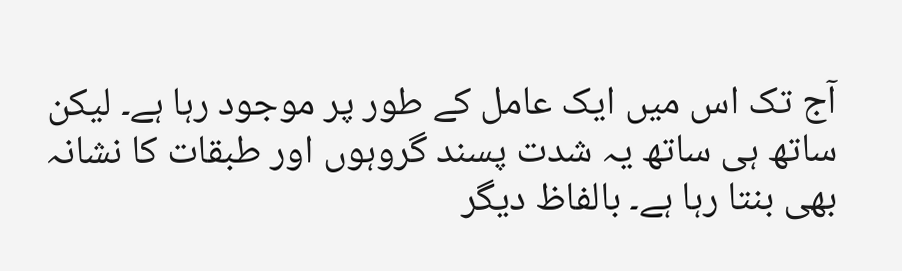آج تک اس میں ایک عامل کے طور پر موجود رہا ہے۔ لیکن ساتھ ہی ساتھ یہ شدت پسند گروہوں اور طبقات کا نشانہ بھی بنتا رہا ہے۔ بالفاظ دیگر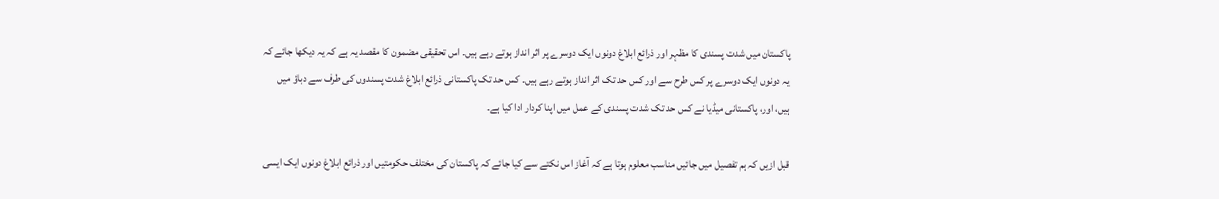پاکستان میں شدت پسندی کا مظہر اور ذرائع ابلاغ دونوں ایک دوسرے پر اثر انداز ہوتے رہے ہیں۔ اس تحقیقی مضمون کا مقصد یہ ہے کہ یہ دیکھا جائے کہ یہ دونوں ایک دوسرے پر کس طرح سے اور کس حد تک اثر انداز ہوتے رہے ہیں۔ کس حد تک پاکستانی ذرائع ابلاغ شدت پسندوں کی طرف سے دباؤ میں ہیں، اور، پاکستانی میڈیا نے کس حد تک شدت پسندی کے عمل میں اپنا کردار ادا کیا ہے۔

قبل ازیں کہ ہم تفصیل میں جائیں مناسب معلوم ہوتا ہے کہ آغاز اس نکتے سے کیا جائے کہ پاکستان کی مختلف حکومتیں اور ذرائع ابلاغ دونوں ایک ایسی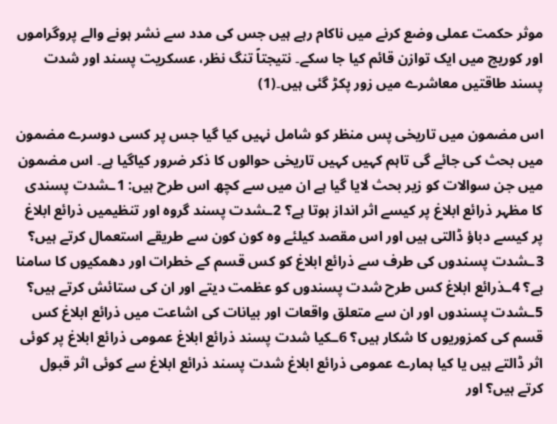موثر حکمت عملی وضع کرنے میں ناکام رہے ہیں جس کی مدد سے نشر ہونے والے پروگراموں اور کوریج میں ایک توازن قائم کیا جا سکے۔ نتیجتاً تنگ نظر، عسکریت پسند اور شدت پسند طاقتیں معاشرے میں زور پکڑ گئی ہیں۔(1)

اس مضمون میں تاریخی پس منظر کو شامل نہیں کیا گیا جس پر کسی دوسرے مضمون میں بحث کی جائے گی تاہم کہیں کہیں تاریخی حوالوں کا ذکر ضرور کیاگیا ہے۔ اس مضمون میں جن سوالات کو زیر بحث لایا گیا ہے ان میں سے کچھ اس طرح ہیں: 1ـشدت پسندی کا مظہر ذرائع ابلاغ پر کیسے اثر انداز ہوتا ہے؟ 2ـشدت پسند گروہ اور تنظیمیں ذرائع ابلاغ پر کیسے دباؤ ڈالتی ہیں اور اس مقصد کیلئے وہ کون کون سے طریقے استعمال کرتے ہیں؟ 3ـشدت پسندوں کی طرف سے ذرائع ابلاغ کو کس قسم کے خطرات اور دھمکیوں کا سامنا ہے؟ 4ـذرائع ابلاغ کس طرح شدت پسندوں کو عظمت دیتے اور ان کی ستائش کرتے ہیں؟ 5ـشدت پسندوں اور ان سے متعلق واقعات اور بیانات کی اشاعت میں ذرائع ابلاغ کس قسم کی کمزوریوں کا شکار ہیں؟ 6ـکیا شدت پسند ذرائع ابلاغ عمومی ذرائع ابلاغ پر کوئی اثر ڈالتے ہیں یا کیا ہمارے عمومی ذرائع ابلاغ شدت پسند ذرائع ابلاغ سے کوئی اثر قبول کرتے ہیں؟ اور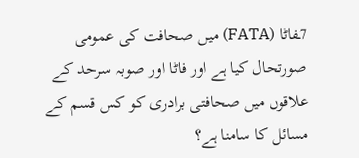7ـفاٹا (FATA) میں صحافت کی عمومی صورتحال کیا ہے اور فاٹا اور صوبہ سرحد کے علاقوں میں صحافتی برادری کو کس قسم کے مسائل کا سامنا ہے؟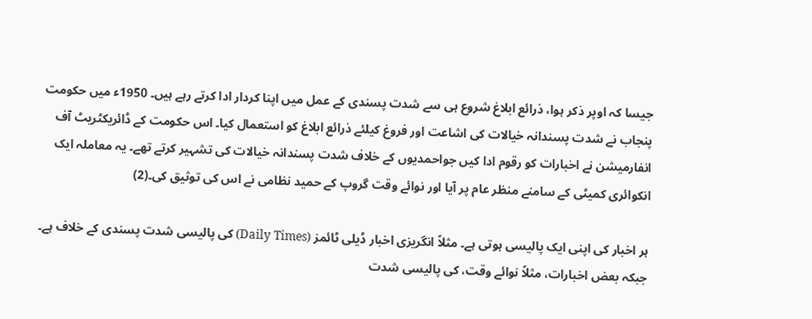جیسا کہ اوپر ذکر ہوا، ذرائع ابلاغ شروع ہی سے شدت پسندی کے عمل میں اپنا کردار ادا کرتے رہے ہیں۔ 1950ء میں حکومت پنجاب نے شدت پسندانہ خیالات کی اشاعت اور فروغ کیلئے ذرائع ابلاغ کو استعمال کیا۔ اس حکومت کے ڈائریکٹریٹ آف انفارمیشن نے اخبارات کو رقوم ادا کیں جواحمدیوں کے خلاف شدت پسندانہ خیالات کی تشہیر کرتے تھے۔ یہ معاملہ ایک انکوائری کمیٹی کے سامنے منظر عام پر آیا اور نوائے وقت گروپ کے حمید نظامی نے اس کی توثیق کی۔(2)

ہر اخبار کی اپنی ایک پالیسی ہوتی ہے۔ مثلاً انگریزی اخبار ڈیلی ٹائمز (Daily Times) کی پالیسی شدت پسندی کے خلاف ہے۔ جبکہ بعض اخبارات، مثلاً نوائے وقت، کی پالیسی شدت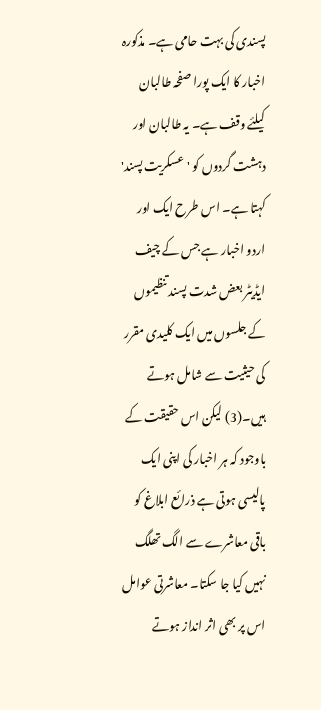پسندی کی بہت حامی ہے۔ مذکورہ اخبار کا ایک پورا صفحہ طالبان کیلئے وقف ہے۔ یہ طالبان اور دہشت گردوں کو 'عسکریت پسند' کہتا ہے۔ اس طرح ایک اور اردو اخبار ہے جس کے چیف ایڈیٹر بعض شدت پسند تنظیموں کے جلسوں میں ایک کلیدی مقرر کی حیثیت سے شامل ہوتے ہیں۔(3) لیکن اس حقیقت کے باوجود کہ ہر اخبار کی اپنی ایک پالیسی ہوتی ہے ذرائع ابلاغ کو باقی معاشرے سے الگ تھلگ نہیں کیا جا سکتا۔ معاشرتی عوامل اس پر بھی اثر انداز ہوتے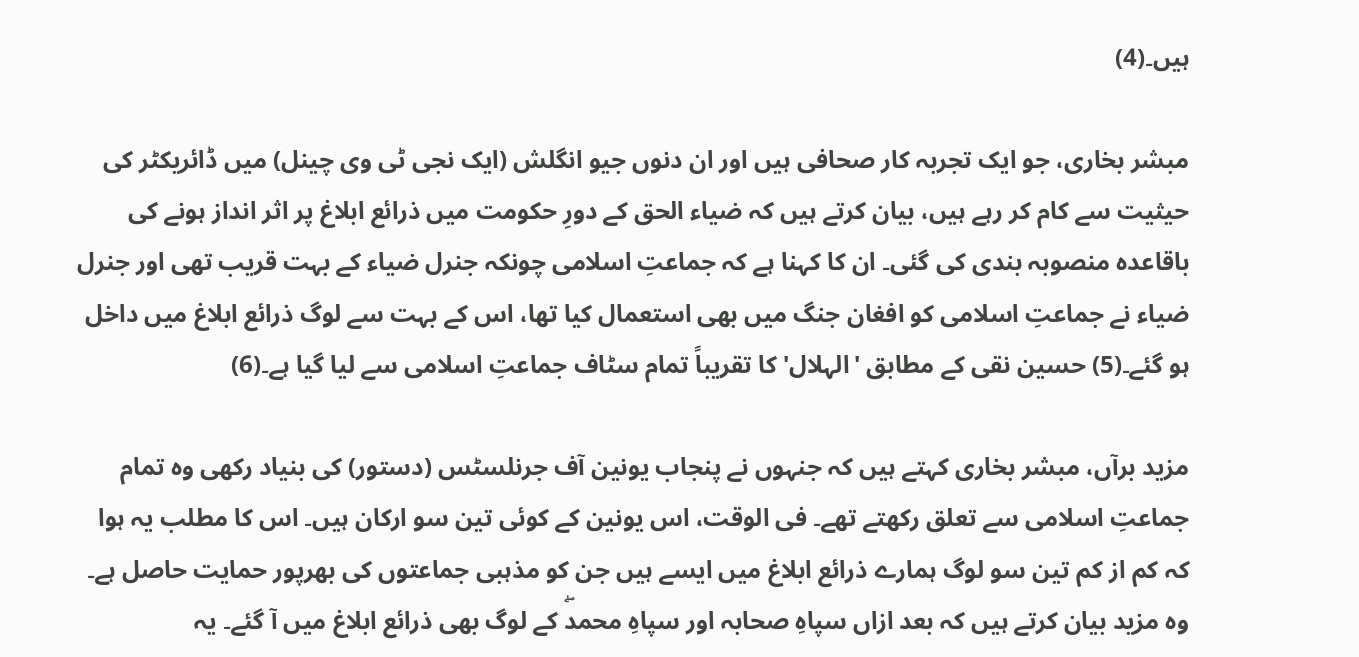ہیں۔(4)

مبشر بخاری، جو ایک تجربہ کار صحافی ہیں اور ان دنوں جیو انگلش (ایک نجی ٹی وی چینل) میں ڈائریکٹر کی حیثیت سے کام کر رہے ہیں، بیان کرتے ہیں کہ ضیاء الحق کے دورِ حکومت میں ذرائع ابلاغ پر اثر انداز ہونے کی باقاعدہ منصوبہ بندی کی گئی۔ ان کا کہنا ہے کہ جماعتِ اسلامی چونکہ جنرل ضیاء کے بہت قریب تھی اور جنرل ضیاء نے جماعتِ اسلامی کو افغان جنگ میں بھی استعمال کیا تھا، اس کے بہت سے لوگ ذرائع ابلاغ میں داخل ہو گئے۔(5) حسین نقی کے مطابق 'الہلال' کا تقریباً تمام سٹاف جماعتِ اسلامی سے لیا گیا ہے۔(6)

مزید برآں، مبشر بخاری کہتے ہیں کہ جنہوں نے پنجاب یونین آف جرنلسٹس (دستور) کی بنیاد رکھی وہ تمام جماعتِ اسلامی سے تعلق رکھتے تھے۔ فی الوقت، اس یونین کے کوئی تین سو ارکان ہیں۔ اس کا مطلب یہ ہوا کہ کم از کم تین سو لوگ ہمارے ذرائع ابلاغ میں ایسے ہیں جن کو مذہبی جماعتوں کی بھرپور حمایت حاصل ہے۔ وہ مزید بیان کرتے ہیں کہ بعد ازاں سپاہِ صحابہ اور سپاہِ محمدۖ کے لوگ بھی ذرائع ابلاغ میں آ گئے۔ یہ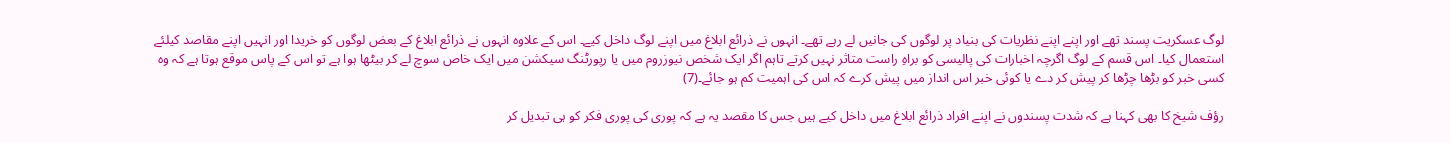لوگ عسکریت پسند تھے اور اپنے اپنے نظریات کی بنیاد پر لوگوں کی جانیں لے رہے تھے۔ انہوں نے ذرائع ابلاغ میں اپنے لوگ داخل کیے۔ اس کے علاوہ انہوں نے ذرائع ابلاغ کے بعض لوگوں کو خریدا اور انہیں اپنے مقاصد کیلئے استعمال کیا۔ اس قسم کے لوگ اگرچہ اخبارات کی پالیسی کو براہِ راست متاثر نہیں کرتے تاہم اگر ایک شخص نیوزروم میں یا رپورٹنگ سیکشن میں ایک خاص سوچ لے کر بیٹھا ہوا ہے تو اس کے پاس موقع ہوتا ہے کہ وہ کسی خبر کو بڑھا چڑھا کر پیش کر دے یا کوئی خبر اس انداز میں پیش کرے کہ اس کی اہمیت کم ہو جائے۔(7)

رؤف شیخ کا بھی کہنا ہے کہ شدت پسندوں نے اپنے افراد ذرائع ابلاغ میں داخل کیے ہیں جس کا مقصد یہ ہے کہ پوری کی پوری فکر کو ہی تبدیل کر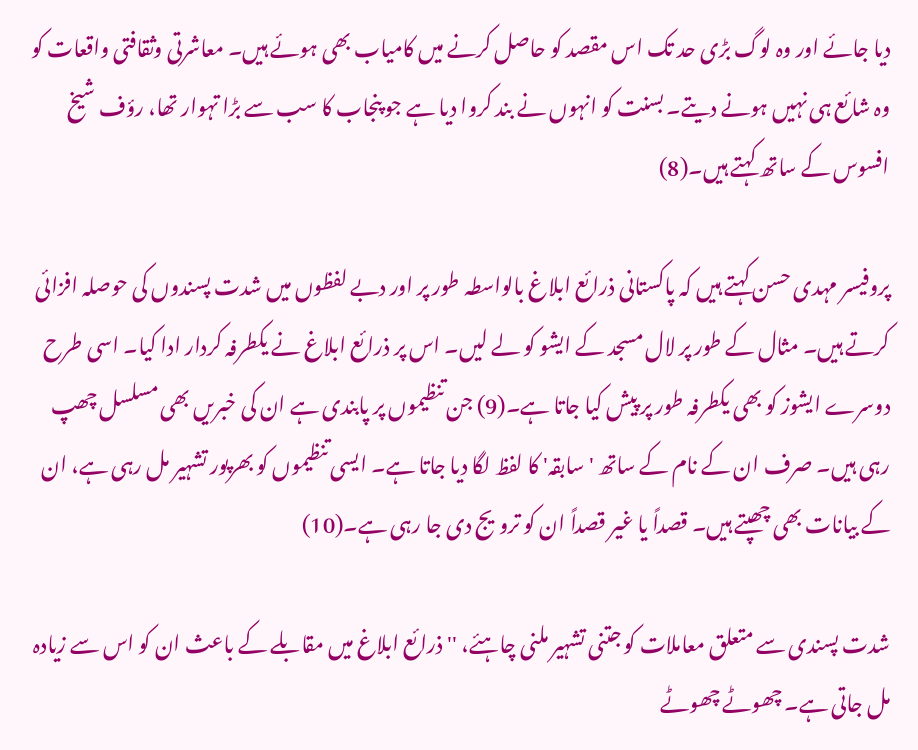دیا جائے اور وہ لوگ بڑی حد تک اس مقصد کو حاصل کرنے میں کامیاب بھی ہوئے ہیں۔ معاشرتی وثقافتی واقعات کو وہ شائع ہی نہیں ہونے دیتے۔ بسنت کو انہوں نے بند کروا دیا ہے جو پنجاب کا سب سے بڑا تہوار تھا، رؤف شیخ افسوس کے ساتھ کہتے ہیں۔(8)

پروفیسر مہدی حسن کہتے ہیں کہ پاکستانی ذرائع ابلاغ بالواسطہ طور پر اور دبے لفظوں میں شدت پسندوں کی حوصلہ افزائی کرتے ہیں۔ مثال کے طور پر لال مسجد کے ایشو کو لے لیں۔ اس پر ذرائع ابلاغ نے یکطرفہ کردار ادا کیا۔ اسی طرح دوسرے ایشوز کو بھی یکطرفہ طور پر پیش کیا جاتا ہے۔(9) جن تنظیموں پر پابندی ہے ان کی خبریں بھی مسلسل چھپ رہی ہیں۔ صرف ان کے نام کے ساتھ 'سابقہ' کا لفظ لگا دیا جاتا ہے۔ ایسی تنظیموں کو بھرپور تشہیر مل رہی ہے، ان کے بیانات بھی چھپتے ہیں۔ قصداً یا غیر قصداً ان کو ترویج دی جا رہی ہے۔(10)

شدت پسندی سے متعلق معاملات کو جتنی تشہیر ملنی چاہئے، ''ذرائع ابلاغ میں مقابلے کے باعث ان کو اس سے زیادہ مل جاتی ہے۔ چھوٹے چھوٹے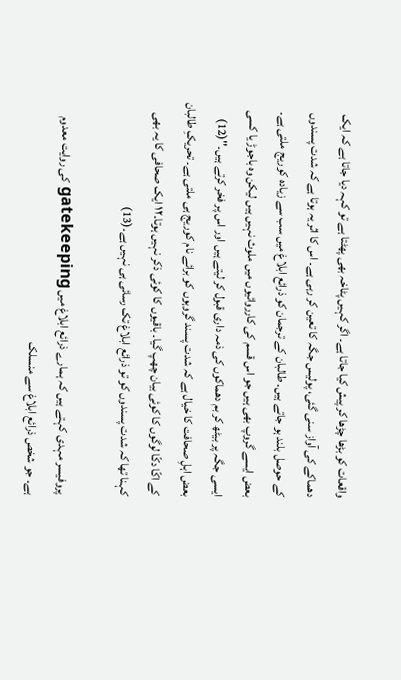واقعات کو بڑھا چڑھا کر پیش کیا جاتا ہے۔ اگر کہیں پٹاخہ بھی پھٹتا ہے تو کہہ دیا جاتا ہے کہ ایک دھماکے کی آواز سنی گئی، پولیس جگہ کا تعین کر رہی ہے۔ اس کا اثر یہ ہوتا ہے کہ شدت پسندوں کے حوصل بلند ہو جاتے ہیں۔ طالبان کے ترجمان کو ذرائع ابلاغ میں سب سے زیادہ کوریج ملتی ہے۔ بعض ایسے گروپ بھی ہیں جو اس قسم کی کارروائیوں میں ملوث نہیں ہیں لیکن وہ باجوڑ یا کسی ایسی جگہ پر بیٹھ کر بم دھماکوں کی ذمہ داری قبول کر لیتے ہیں اور اس پر فخر کرتے ہیں۔''(12)
بعض اہلِ صحافت کا خیال ہے کہ شدت پسند گروہوں کو برائے نام کوریج ہی ملتی ہے۔ تحریکِ طالبان کے اکّا دکّا لوگوں کا کوئی بیان چھپ گیا۔ باقیوں کا کوئی ذکر نہیں ہوتا۔١٢ ایک صحافی کا یہ بھی کہنا تھا کہ شدت پسندوں کو تو ذرائع ابلاغ تک رسائی ہی نہیں ہے۔(13)

پروفیسر مہدی کہتے ہیں کہ ہمارے ذرائع ابلاغ میں gatekeeping کی روایت معدوم ہے۔ جو شخص ذرائع ابلاغ سے منسلک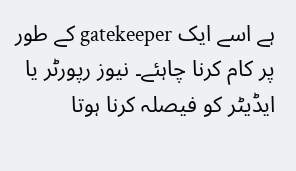ہے اسے ایک gatekeeper کے طور پر کام کرنا چاہئے۔ نیوز رپورٹر یا ایڈیٹر کو فیصلہ کرنا ہوتا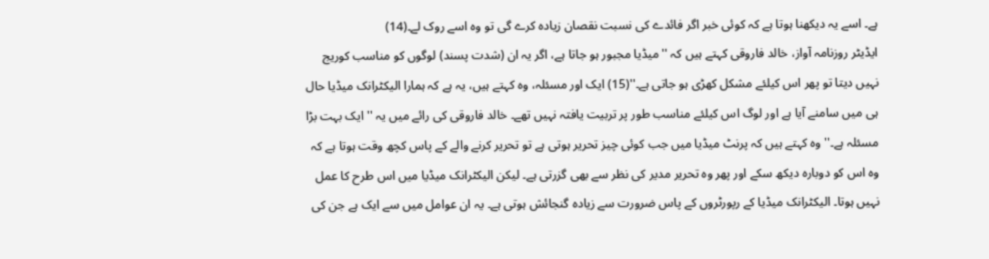ہے۔ اسے یہ دیکھنا ہوتا ہے کہ کوئی خبر اگر فائدے کی نسبت نقصان زیادہ کرے گی تو وہ اسے روک لے۔(14)
ایڈیٹر روزنامہ آواز، خالد فاروقی کہتے ہیں کہ ''میڈیا مجبور ہو جاتا ہے، اگر یہ ان (شدت پسند) لوگوں کو مناسب کوریج نہیں دیتا تو پھر اس کیلئے مشکل کھڑی ہو جاتی ہے۔''(15) ایک اور مسئلہ، وہ کہتے ہیں، یہ ہے کہ ہمارا الیکٹرانک میڈیا حال ہی میں سامنے آیا ہے اور لوگ اس کیلئے مناسب طور پر تربیت یافتہ نہیں تھے۔ خالد فاروقی کی رائے میں یہ ''ایک بہت بڑا مسئلہ ہے۔'' وہ کہتے ہیں کہ پرنٹ میڈیا میں جب کوئی چیز تحریر ہوتی ہے تو تحریر کرنے والے کے پاس کچھ وقت ہوتا ہے کہ وہ اس کو دوبارہ دیکھ سکے اور پھر وہ تحریر مدیر کی نظر سے بھی گزرتی ہے۔ لیکن الیکٹرانک میڈیا میں اس طرح کا عمل نہیں ہوتا۔ الیکٹرانک میڈیا کے رپورٹروں کے پاس ضرورت سے زیادہ گنجائش ہوتی ہے۔ یہ ان عوامل میں سے ایک ہے جن کی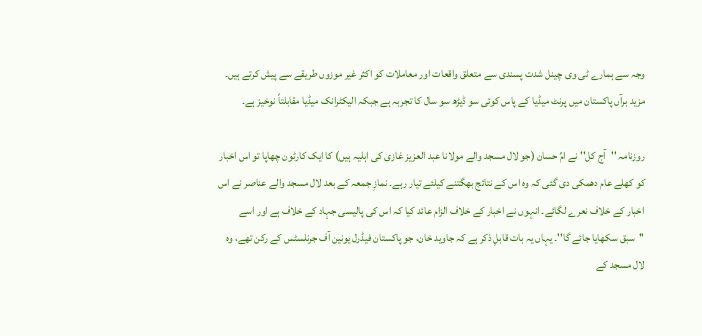وجہ سے ہمارے ٹی وی چینل شدت پسندی سے متعلق واقعات اور معاملات کو اکثر غیر موزوں طریقے سے پیش کرتے ہیں۔ مزید برآں پاکستان میں پرنٹ میڈیا کے پاس کوئی سو ڈیڑھ سو سال کا تجربہ ہے جبکہ الیکٹرانک میڈیا مقابلتاً نوخیز ہے۔

روزنامہ ''آج کل'' نے امِّ حسان (جو لال مسجد والے مولانا عبد العزیز غازی کی اہلیہ ہیں) کا ایک کارٹون چھاپا تو اس اخبار کو کھلے عام دھمکی دی گئی کہ وہ اس کے نتائج بھگتنے کیلئے تیار رہے۔ نمازِ جمعہ کے بعد لال مسجد والے عناصر نے اس اخبار کے خلاف نعرے لگائے۔ انہوں نے اخبار کے خلاف الزام عائد کیا کہ اس کی پالیسی جہاد کے خلاف ہے اور اسے ''سبق سکھایا جائے گا''۔ یہاں یہ بات قابلِ ذکر ہے کہ جاوید خان، جو پاکستان فیڈرل یونین آف جرنلسٹس کے رکن تھے، وہ لال مسجد کے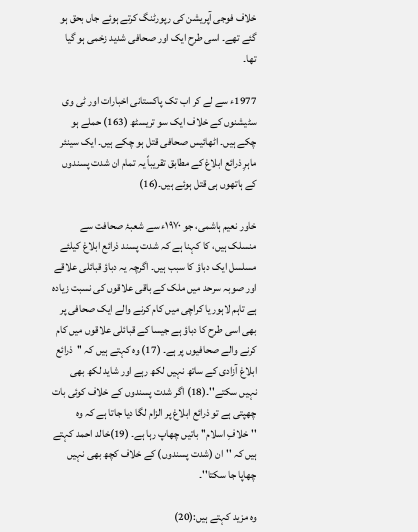خلاف فوجی آپریشن کی رپورٹنگ کرتے ہوئے جاں بحق ہو گئے تھے۔ اسی طرح ایک اور صحافی شدید زخمی ہو گیا تھا۔

1977ء سے لے کر اب تک پاکستانی اخبارات اور ٹی وی سٹیشنوں کے خلاف ایک سو تریسٹھ (163) حملے ہو چکے ہیں۔ اٹھائیس صحافی قتل ہو چکے ہیں۔ ایک سینئر ماہرِ ذرائع ابلاغ کے مطابق تقریباً یہ تمام ان شدت پسندوں کے ہاتھوں ہی قتل ہوئے ہیں۔(16)

خاور نعیم ہاشمی، جو ١٩٧٠ء سے شعبۂ صحافت سے منسلک ہیں، کا کہنا ہے کہ شدت پسند ذرائع ابلاغ کیلئے مسلسل ایک دباؤ کا سبب ہیں۔ اگرچہ یہ دباؤ قبائلی علاقے اور صوبہ سرحد میں ملک کے باقی علاقوں کی نسبت زیادہ ہے تاہم لاہور یا کراچی میں کام کرنے والے ایک صحافی پر بھی اسی طرح کا دباؤ ہے جیسا کے قبائلی علاقوں میں کام کرنے والے صحافیوں پر ہے۔ (17) وہ کہتے ہیں کہ ''ذرائع ابلاغ آزادی کے ساتھ نہیں لکھ رہے اور شاید لکھ بھی نہیں سکتے''۔(18) اگر شدت پسندوں کے خلاف کوئی بات چھپتی ہے تو ذرائع ابلاغ پر الزام لگا دیا جاتا ہے کہ وہ ''خلافِ اسلام'' باتیں چھاپ رہا ہے۔ (19)خالد احمد کہتے ہیں کہ ''ان (شدت پسندوں) کے خلاف کچھ بھی نہیں چھاپا جا سکتا''۔

وہ مزید کہتے ہیں:(20)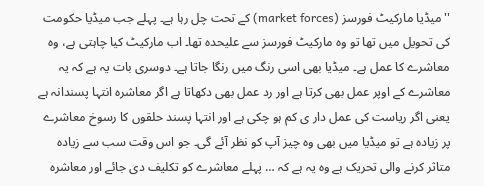''میڈیا مارکیٹ فورسز (market forces) کے تحت چل رہا ہے۔ پہلے جب میڈیا حکومت کی تحویل میں تھا تو وہ مارکیٹ فورسز سے علیحدہ تھا۔ اب مارکیٹ کیا چاہتی ہے، وہ معاشرے کا عمل ہے۔ میڈیا بھی اسی رنگ میں رنگا جاتا ہے۔ دوسری بات یہ ہے کہ یہ معاشرے کے اوپر عمل بھی کرتا ہے اور رد عمل بھی دکھاتا ہے اگر معاشرہ انتہا پسندانہ ہے یعنی اگر ریاست کی عمل دار ی کم ہو چکی ہے اور انتہا پسند حلقوں کا رسوخ معاشرے پر زیادہ ہے تو میڈیا میں بھی وہ چیز آپ کو نظر آئے گی۔ جو اس وقت سب سے زیادہ متاثر کرنے والی تحریک ہے وہ یہ ہے کہ … پہلے معاشرے کو تکلیف دی جائے اور معاشرہ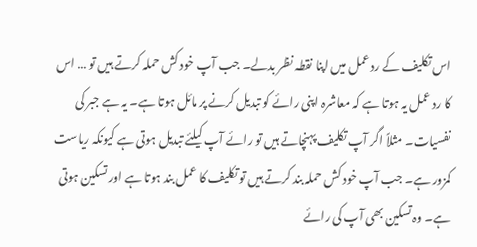اس تکلیف کے رد عمل میں اپنا نقطہ نظر بدلے۔ جب آپ خود کش حملہ کرتے ہیں تو … اس کا رد عمل یہ ہوتا ہے کہ معاشرہ اپنی رائے کو تبدیل کرنے پر مائل ہوتا ہے۔ یہ ہے جبر کی نفسیات۔ مثلاً اگر آپ تکلیف پہنچاتے ہیں تو رائے آپ کیلئے تبدیل ہوتی ہے کیونکہ ریاست کمزور ہے۔ جب آپ خود کش حملہ بند کرتے ہیں تو تکلیف کا عمل بند ہوتا ہے اور تسکین ہوتی ہے۔ وہ تسکین بھی آپ کی رائے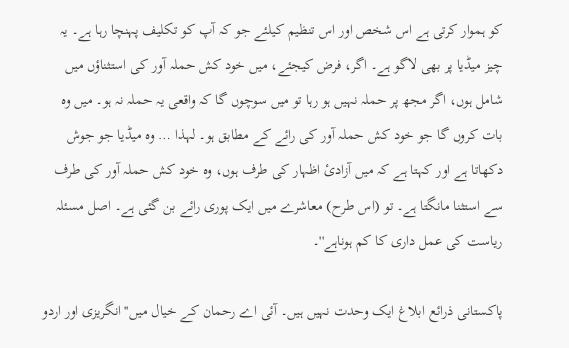کو ہموار کرتی ہے اس شخص اور اس تنظیم کیلئے جو کہ آپ کو تکلیف پہنچا رہا ہے۔ یہ چیز میڈیا پر بھی لاگو ہے۔ اگر، فرض کیجئے، میں خود کش حملہ آور کی استثناؤں میں شامل ہوں، اگر مجھ پر حملہ نہیں ہو رہا تو میں سوچوں گا کہ واقعی یہ حملہ نہ ہو۔ میں وہ بات کروں گا جو خود کش حملہ آور کی رائے کے مطابق ہو۔ لہذا … وہ میڈیا جو جوش دکھاتا ہے اور کہتا ہے کہ میں آزادیٔ اظہار کی طرف ہوں، وہ خود کش حملہ آور کی طرف سے استثنا مانگتا ہے۔ تو (اس طرح) معاشرے میں ایک پوری رائے بن گئی ہے۔ اصل مسئلہ ریاست کی عمل داری کا کم ہوناہے''۔

پاکستانی ذرائع ابلاغ ایک وحدت نہیں ہیں۔ آئی اے رحمان کے خیال میں''انگریزی اور اردو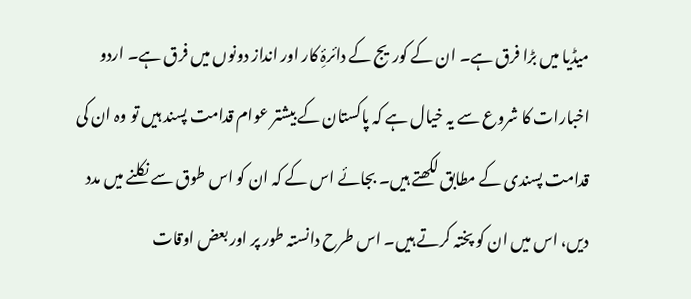میڈیا میں بڑا فرق ہے۔ ان کے کوریج کے دائرۂِ کار اور انداز دونوں میں فرق ہے۔ اردو اخبارات کا شروع سے یہ خیال ہے کہ پاکستان کے بیشتر عوام قدامت پسند ہیں تو وہ ان کی قدامت پسندی کے مطابق لکھتے ہیں۔ بجائے اس کے کہ ان کو اس طوق سے نکلنے میں مدد دیں، اس میں ان کو پختہ کرتے ہیں۔ اس طرح دانستہ طور پر اور بعض اوقات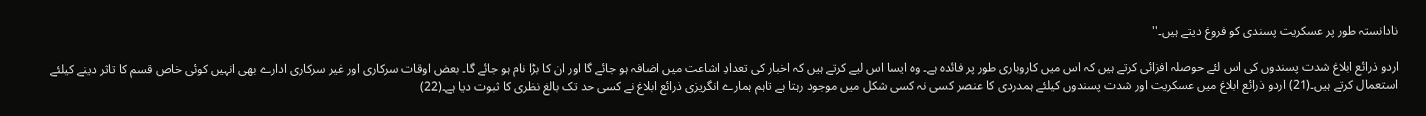نادانستہ طور پر عسکریت پسندی کو فروغ دیتے ہیں۔''

اردو ذرائع ابلاغ شدت پسندوں کی اس لئے حوصلہ افزائی کرتے ہیں کہ اس میں کاروباری طور پر فائدہ ہے۔ وہ ایسا اس لیے کرتے ہیں کہ اخبار کی تعدادِ اشاعت میں اضافہ ہو جائے گا اور ان کا بڑا نام ہو جائے گا۔ بعض اوقات سرکاری اور غیر سرکاری ادارے بھی انہیں کوئی خاص قسم کا تاثر دینے کیلئے استعمال کرتے ہیں۔(21) اردو ذرائع ابلاغ میں عسکریت اور شدت پسندوں کیلئے ہمدردی کا عنصر کسی نہ کسی شکل میں موجود رہتا ہے تاہم ہمارے انگریزی ذرائع ابلاغ نے کسی حد تک بالغ نظری کا ثبوت دیا ہے۔(22)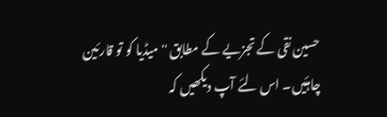حسین نقی کے تجزیے کے مطابق ''میڈیا کو تو قارئین چاہئیں۔ اس لئے آپ دیکھیں کہ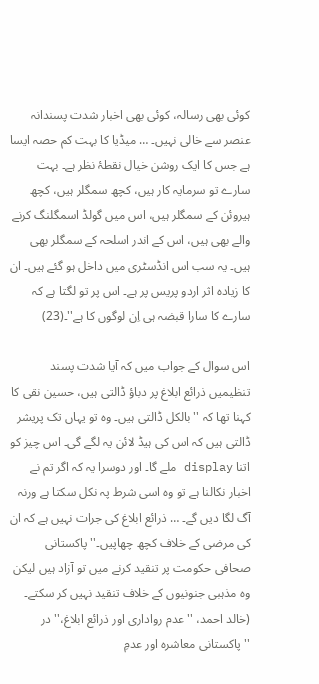کوئی بھی رسالہ، کوئی بھی اخبار شدت پسندانہ عنصر سے خالی نہیں۔ … میڈیا کا بہت کم حصہ ایسا ہے جس کا ایک روشن خیال نقطۂ نظر ہے۔ بہت سارے تو سرمایہ کار ہیں، کچھ سمگلر ہیں، کچھ ہیروئن کے سمگلر ہیں، اس میں گولڈ اسمگلنگ کرنے والے بھی ہیں، اس کے اندر اسلحہ کے سمگلر بھی ہیں۔ یہ سب اس انڈسٹری میں داخل ہو گئے ہیں۔ ان کا زیادہ اثر اردو پریس پر ہے۔ اس پر تو لگتا ہے کہ سارے کا سارا قبضہ ہی اِن لوگوں کا ہے''۔(23)

اس سوال کے جواب میں کہ آیا شدت پسند تنظیمیں ذرائع ابلاغ پر دباؤ ڈالتی ہیں، حسین نقی کا کہنا تھا کہ ''بالکل ڈالتی ہیں۔ وہ تو یہاں تک پریشر ڈالتی ہیں کہ اس کی ہیڈ لائن یہ لگے گی۔ اس چیز کو اتنا display ملے گا۔ اور دوسرا یہ کہ اگر تم نے اخبار نکالنا ہے تو وہ اسی شرط پہ نکل سکتا ہے ورنہ آگ لگا دیں گے۔ … ذرائع ابلاغ کی جرات نہیں ہے کہ ان کی مرضی کے خلاف کچھ چھاپیں۔'' پاکستانی صحافی حکومت پر تنقید کرنے میں تو آزاد ہیں لیکن وہ مذہبی جنونیوں کے خلاف تنقید نہیں کر سکتے۔ (خالد احمد، ''عدم رواداری اور ذرائع ابلاغ،'' در ''پاکستانی معاشرہ اور عدمِ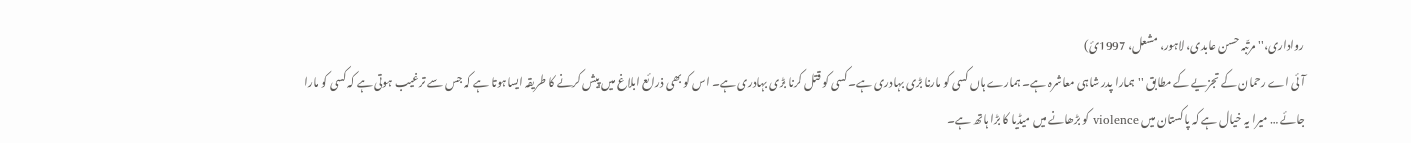رواداری،'' مرتّبہ حسن عابدی، لاہور، مشعل، 1997ئ)
آئی اے رحمان کے تجزیے کے مطابق ''ہمارا پدر شاہی معاشرہ ہے۔ ہمارے ہاں کسی کو مارنا بڑی بہادری ہے۔ کسی کو قتل کرنا بڑی بہادری ہے۔ اس کو بھی ذرائع ابلاغ میں پیش کرنے کا طریقہ ایساہوتا ہے کہ جس سے ترغیب ہوتی ہے کہ کسی کو مارا جائے … میرا یہ خیال ہے کہ پاکستان میں violence کو بڑھانے میں میڈیا کا بڑا ہاتھ ہے۔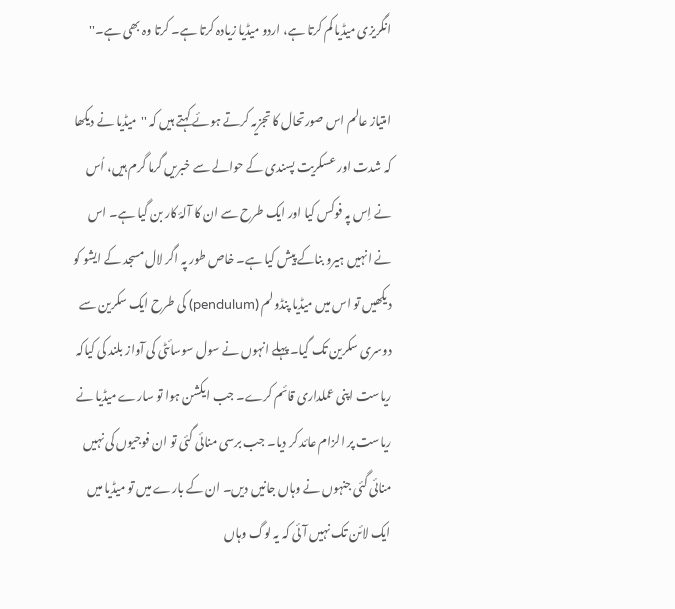انگریزی میڈیا کم کرتا ہے، اردو میڈیا زیادہ کرتا ہے۔ کرتا وہ بھی ہے۔''

امتیاز عالم اس صورتحال کا تجزیہ کرتے ہوئے کہتے ہیں کہ ''میڈیا نے دیکھا کہ شدت اور عسکریت پسندی کے حوالے سے خبریں گرما گرم ہیں، اُس نے اِس پہ فوکس کیا اور ایک طرح سے ان کا آلۂ کار بن گیا ہے۔ اس نے انہیں ہیرو بناکے پیش کیا ہے۔ خاص طور پہ اگر لال مسجد کے ایشو کو دیکھیں تو اس میں میڈیا پنڈولم (pendulum) کی طرح ایک سکرین سے دوسری سکرین تک گیا۔ پہلے انہوں نے سول سوسائٹی کی آواز بلند کی کیاکہ ریاست اپنی عملداری قائم کرے۔ جب ایکشن ہوا تو سارے میڈیا نے ریاست پر الزام عائد کر دیا۔ جب برسی منائی گئی تو ان فوجیوں کی نہیں منائی گئی جنہوں نے وہاں جانیں دیں۔ ان کے بارے میں تو میڈیا میں ایک لائن تک نہیں آئی کہ یہ لوگ وہاں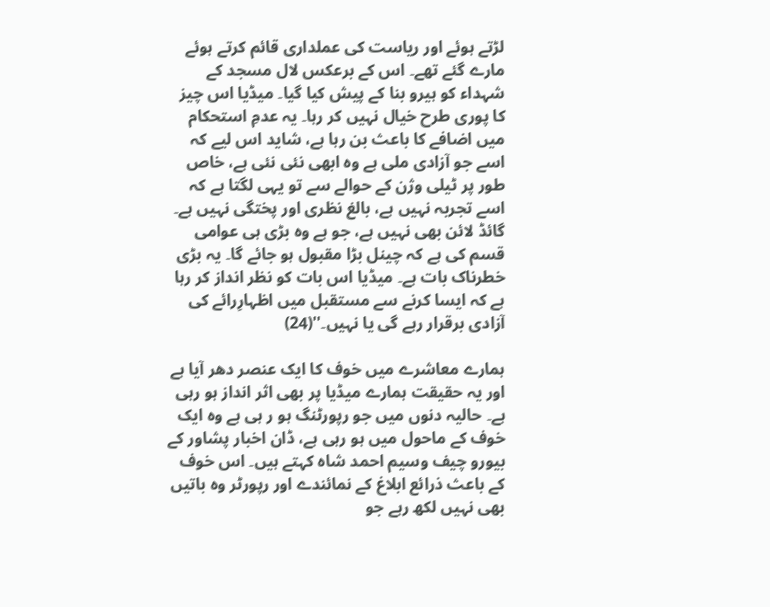لڑتے ہوئے اور ریاست کی عملداری قائم کرتے ہوئے مارے گئے تھے۔ اس کے برعکس لال مسجد کے شہداء کو ہیرو بنا کے پیش کیا گیا۔ میڈیا اس چیز کا پوری طرح خیال نہیں کر رہا۔ یہ عدمِ استحکام میں اضافے کا باعث بن رہا ہے، شاید اس لیے کہ اسے جو آزادی ملی ہے وہ ابھی نئی نئی ہے، خاص طور پر ٹیلی وژن کے حوالے سے تو یہی لگتا ہے کہ اسے تجربہ نہیں ہے، بالغ نظری اور پختگی نہیں ہے۔ گائڈ لائن بھی نہیں ہے، جو ہے وہ بڑی ہی عوامی قسم کی ہے کہ چینل بڑا مقبول ہو جائے گا۔ یہ بڑی خطرناک بات ہے۔ میڈیا اس بات کو نظر انداز کر رہا ہے کہ ایسا کرنے سے مستقبل میں اظہارِرائے کی آزادی برقرار رہے گی یا نہیں۔''(24)

ہمارے معاشرے میں خوف کا ایک عنصر دھر آیا ہے اور یہ حقیقت ہمارے میڈیا پر بھی اثر انداز ہو رہی ہے۔ حالیہ دنوں میں جو رپورٹنگ ہو ر ہی ہے وہ ایک خوف کے ماحول میں ہو رہی ہے، ڈان اخبار پشاور کے بیورو چیف وسیم احمد شاہ کہتے ہیں۔ اس خوف کے باعث ذرائع ابلاغ کے نمائندے اور رپورٹر وہ باتیں بھی نہیں لکھ رہے جو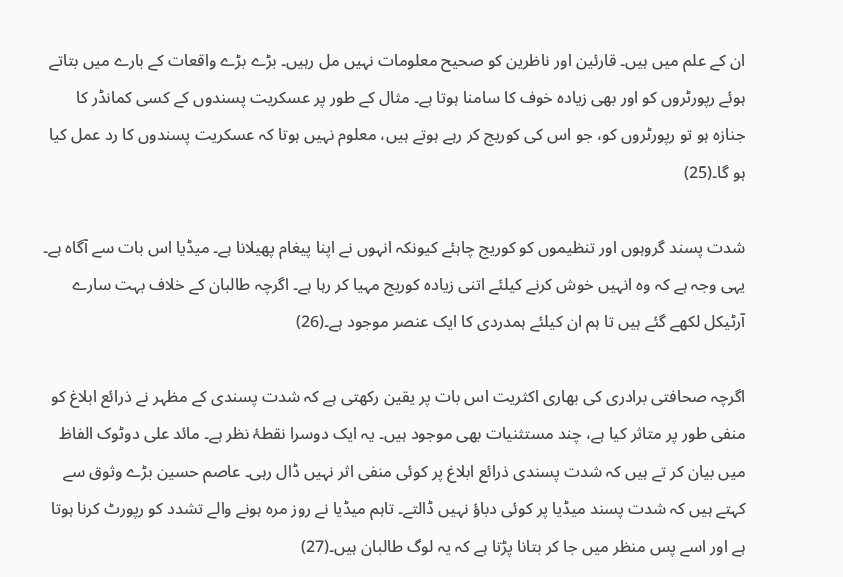ان کے علم میں ہیں۔ قارئین اور ناظرین کو صحیح معلومات نہیں مل رہیں۔ بڑے بڑے واقعات کے بارے میں بتاتے ہوئے رپورٹروں کو اور بھی زیادہ خوف کا سامنا ہوتا ہے۔ مثال کے طور پر عسکریت پسندوں کے کسی کمانڈر کا جنازہ ہو تو رپورٹروں کو، جو اس کی کوریج کر رہے ہوتے ہیں، معلوم نہیں ہوتا کہ عسکریت پسندوں کا رد عمل کیا ہو گا۔(25)

شدت پسند گروہوں اور تنظیموں کو کوریج چاہئے کیونکہ انہوں نے اپنا پیغام پھیلانا ہے۔ میڈیا اس بات سے آگاہ ہے۔ یہی وجہ ہے کہ وہ انہیں خوش کرنے کیلئے اتنی زیادہ کوریج مہیا کر رہا ہے۔ اگرچہ طالبان کے خلاف بہت سارے آرٹیکل لکھے گئے ہیں تا ہم ان کیلئے ہمدردی کا ایک عنصر موجود ہے۔(26)

اگرچہ صحافتی برادری کی بھاری اکثریت اس بات پر یقین رکھتی ہے کہ شدت پسندی کے مظہر نے ذرائع ابلاغ کو منفی طور پر متاثر کیا ہے، چند مستثنیات بھی موجود ہیں۔ یہ ایک دوسرا نقطۂ نظر ہے۔ مائد علی دوٹوک الفاظ میں بیان کر تے ہیں کہ شدت پسندی ذرائع ابلاغ پر کوئی منفی اثر نہیں ڈال رہی۔ عاصم حسین بڑے وثوق سے کہتے ہیں کہ شدت پسند میڈیا پر کوئی دباؤ نہیں ڈالتے۔ تاہم میڈیا نے روز مرہ ہونے والے تشدد کو رپورٹ کرنا ہوتا ہے اور اسے پس منظر میں جا کر بتانا پڑتا ہے کہ یہ لوگ طالبان ہیں۔(27)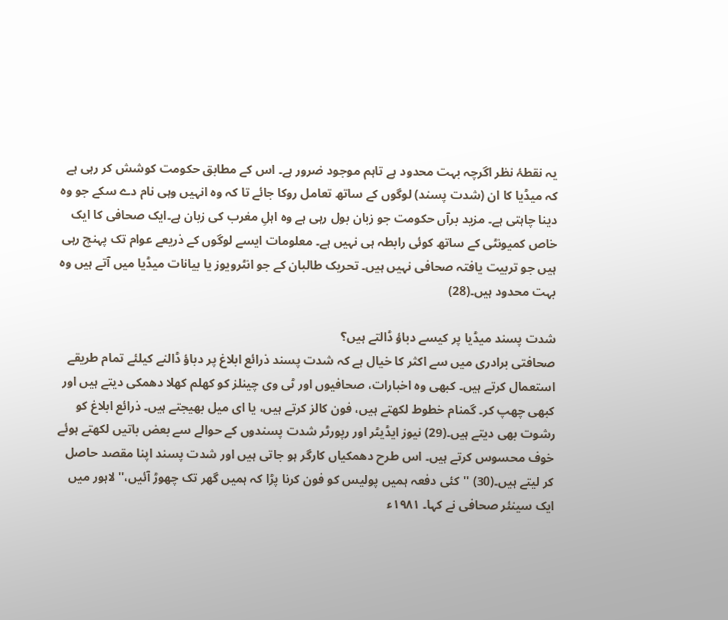یہ نقطۂ نظر اگرچہ بہت محدود ہے تاہم موجود ضرور ہے۔ اس کے مطابق حکومت کوشش کر رہی ہے کہ میڈیا کا ان (شدت پسند) لوگوں کے ساتھ تعامل روکا جائے تا کہ وہ انہیں وہی نام دے سکے جو وہ دینا چاہتی ہے۔ مزید برآں حکومت جو زبان بول رہی ہے وہ اہلِ مغرب کی زبان ہے۔ایک صحافی کا ایک خاص کمیونٹی کے ساتھ کوئی رابطہ ہی نہیں ہے۔ معلومات ایسے لوگوں کے ذریعے عوام تک پہنچ رہی ہیں جو تربیت یافتہ صحافی نہیں ہیں۔ تحریک طالبان کے جو انٹرویوز یا بیانات میڈیا میں آتے ہیں وہ بہت محدود ہیں۔(28)

شدت پسند میڈیا پر کیسے دباؤ ڈالتے ہیں؟
صحافتی برادری میں سے اکثر کا خیال ہے کہ شدت پسند ذرائع ابلاغ پر دباؤ ڈالنے کیلئے تمام طریقے استعمال کرتے ہیں۔ کبھی وہ اخبارات، صحافیوں اور ٹی وی چینلز کو کھلم کھلا دھمکی دیتے ہیں اور کبھی چھپ کر۔ گمنام خطوط لکھتے ہیں، فون کالز کرتے ہیں، یا ای میل بھیجتے ہیں۔ ذرائع ابلاغ کو رشوت بھی دیتے ہیں۔(29) نیوز ایڈیٹر اور رپورٹر شدت پسندوں کے حوالے سے بعض باتیں لکھتے ہوئے خوف محسوس کرتے ہیں۔ اس طرح دھمکیاں کارگر ہو جاتی ہیں اور شدت پسند اپنا مقصد حاصل کر لیتے ہیں۔(30) ''کئی دفعہ ہمیں پولیس کو فون کرنا پڑا کہ ہمیں گھر تک چھوڑ آئیں،'' لاہور میں ایک سینئر صحافی نے کہا۔ ١٩٨١ء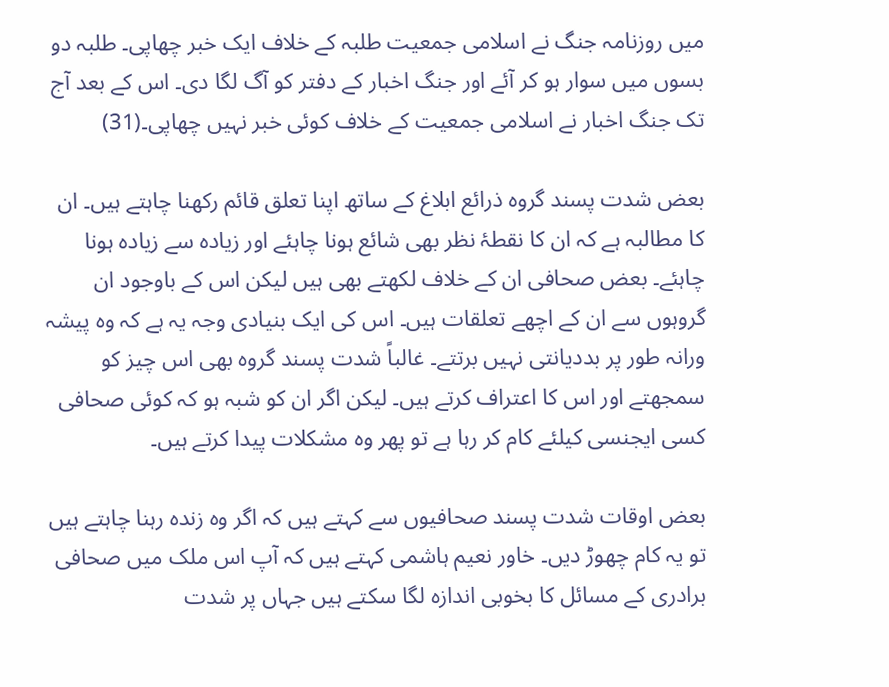میں روزنامہ جنگ نے اسلامی جمعیت طلبہ کے خلاف ایک خبر چھاپی۔ طلبہ دو بسوں میں سوار ہو کر آئے اور جنگ اخبار کے دفتر کو آگ لگا دی۔ اس کے بعد آج تک جنگ اخبار نے اسلامی جمعیت کے خلاف کوئی خبر نہیں چھاپی۔(31)

بعض شدت پسند گروہ ذرائع ابلاغ کے ساتھ اپنا تعلق قائم رکھنا چاہتے ہیں۔ ان کا مطالبہ ہے کہ ان کا نقطۂ نظر بھی شائع ہونا چاہئے اور زیادہ سے زیادہ ہونا چاہئے۔ بعض صحافی ان کے خلاف لکھتے بھی ہیں لیکن اس کے باوجود ان گروہوں سے ان کے اچھے تعلقات ہیں۔ اس کی ایک بنیادی وجہ یہ ہے کہ وہ پیشہ ورانہ طور پر بددیانتی نہیں برتتے۔ غالباً شدت پسند گروہ بھی اس چیز کو سمجھتے اور اس کا اعتراف کرتے ہیں۔ لیکن اگر ان کو شبہ ہو کہ کوئی صحافی کسی ایجنسی کیلئے کام کر رہا ہے تو پھر وہ مشکلات پیدا کرتے ہیں۔

بعض اوقات شدت پسند صحافیوں سے کہتے ہیں کہ اگر وہ زندہ رہنا چاہتے ہیں تو یہ کام چھوڑ دیں۔ خاور نعیم ہاشمی کہتے ہیں کہ آپ اس ملک میں صحافی برادری کے مسائل کا بخوبی اندازہ لگا سکتے ہیں جہاں پر شدت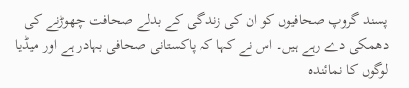پسند گروپ صحافیوں کو ان کی زندگی کے بدلے صحافت چھوڑنے کی دھمکی دے رہے ہیں۔ اس نے کہا کہ پاکستانی صحافی بہادر ہے اور میڈیا لوگوں کا نمائندہ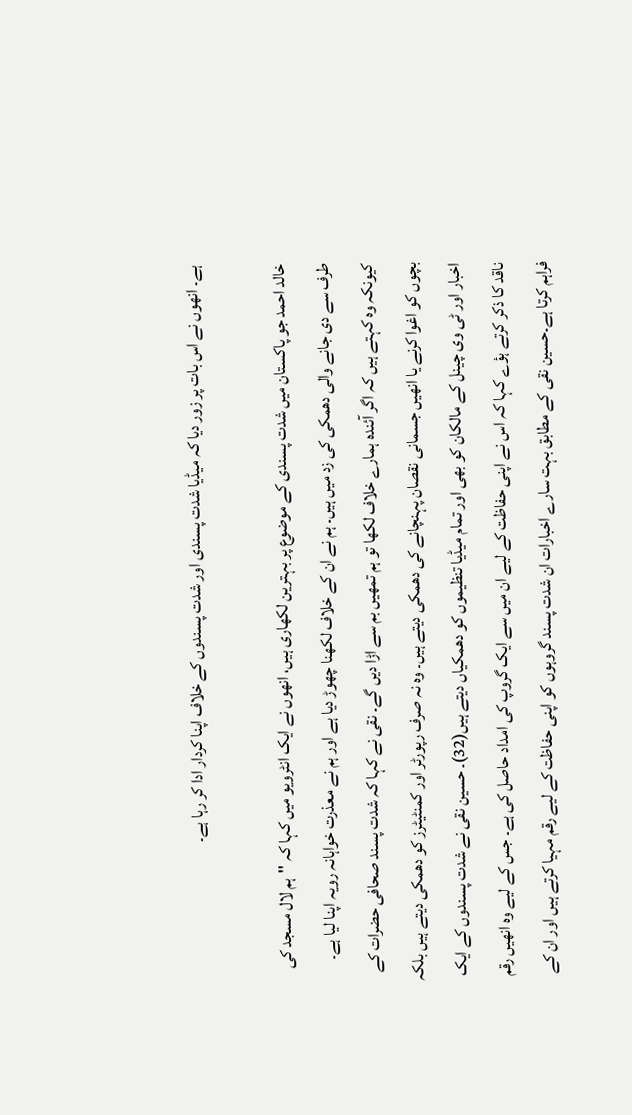ہے۔ انھوں نے اس بات پر زور دیا کہ میڈیا شدت پسندی اور شدت پسندوں کے خلاف اپنا کردار ادا کر رہا ہے۔

خالد احمد جو پاکستان میں شدت پسندی کے موضوع پر بہترین لکھاری ہیں، انھوں نے ایک انٹرویو میں کہا کہ ''ہم لال مسجد کی طرف سے دی جانے والی دھمکی کی زد میں ہیں۔ ہم نے ان کے خلاف لکھنا چھوڑ دیا ہے اور ہم نے معذرت خواہانہ رویہ اپنا لیا ہے۔ کیونکہ وہ کہتے ہیں کہ اگر آئندہ ہمارے خلاف لکھا تو ہم تمھیں بم سے اڑا دیں گے۔ نقی نے کہا کہ شدت پسند صحافی حضرات کے بچوں کو اغوا کرنے یا انھیں جسمانی نقصان پہنچانے کی دھمکی دیتے ہیں۔ وہ نہ صرف رپورٹر اور کمنٹیٹرز کو دھمکی دیتے ہیں بلکہ اخبار اور ٹی وی چینل کے مالکان کو بھی اور تمام میڈیا تنظیموں کو دھمکیاں دیتے ہیں(32)۔ حسین نقی نے شدت پسندوں کے ایک ناقد کا ذکر کرتے ہؤے کہا کہ اس نے اپنی حفاظت کے لیے ان میں سے ایک گروپ کی امداد حاصل کی ہے۔ جس کے لیے وہ انھیں رقم فراہم کرتا ہے۔حسین نقی کے مطابق بہت سارے اخبارات ان شدت پسند گروہوں کو اپنی حفاظت کے لیے رقم مہیا کرتے ہیں اور ان کے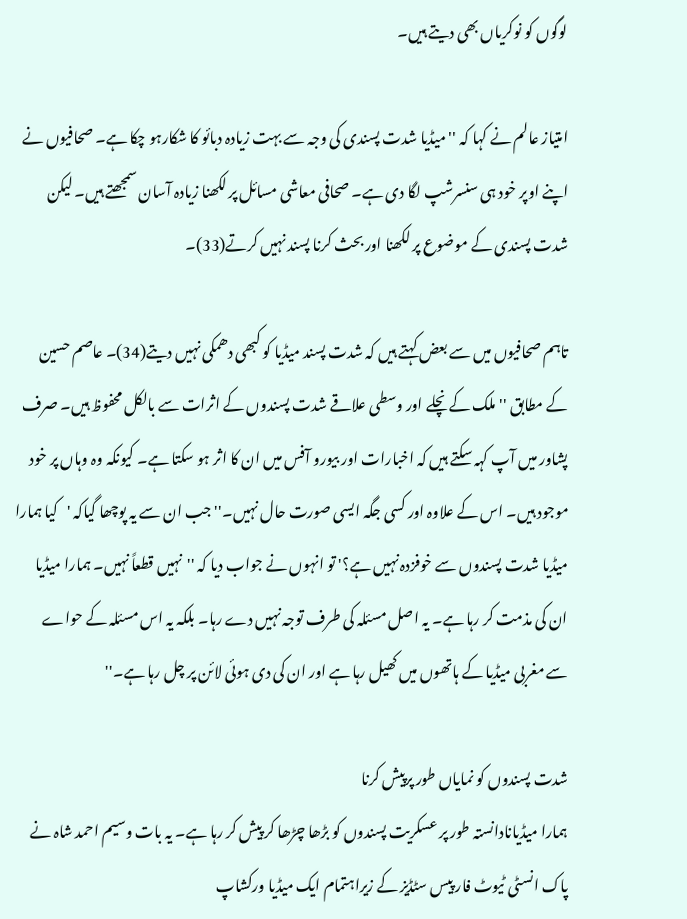لوگوں کو نوکریاں بھی دیتے ہیں۔

امتیاز عالم نے کہا کہ ''میڈیا شدت پسندی کی وجہ سے بہت زیادہ دبائو کا شکارہو چکا ہے۔ صحافیوں نے اپنے اوپر خود ہی سنسرشپ لگا دی ہے۔ صحافی معاشی مسائل پر لکھنا زیادہ آسان سمجھتے ہیں۔ لیکن شدت پسندی کے موضوع پر لکھنا اور بحث کرنا پسند نہیں کرتے(33)۔

تاہم صحافیوں میں سے بعض کہتے ہیں کہ شدت پسند میڈیا کو کبھی دھمکی نہیں دیتے(34)۔ عاصم حسین کے مطابق ''ملک کے نچلے اور وسطی علاقے شدت پسندوں کے اثرات سے بالکل محفوظ ہیں۔ صرف پشاور میں آپ کہہ سکتے ہیں کہ اخبارات اور بیورو آفس میں ان کا اثر ہو سکتا ہے۔ کیونکہ وہ وہاں پر خود موجود ہیں۔ اس کے علاوہ اور کسی جگہ ایسی صورت حال نہیں۔'' جب ان سے یہ پوچھا گیاکہ 'کیا ہمارا میڈیا شدت پسندوں سے خوفزدہ نہیں ہے؟' تو انہوں نے جواب دیا کہ ''نہیں قطعاً نہیں۔ ہمارا میڈیا ان کی مذمت کر رہا ہے۔ یہ اصل مسئلہ کی طرف توجہ نہیں دے رہا۔ بلکہ یہ اس مسئلہ کے حواے سے مغربی میڈیا کے ہاتھوں میں کھیل رہا ہے اور ان کی دی ہوئی لائن پر چل رہا ہے۔''

شدت پسندوں کو نمایاں طور پرپیش کرنا
ہمارا میڈیانادانستہ طور پر عسکریت پسندوں کو بڑھا چڑھا کر پیش کر رہا ہے۔ یہ بات وسیم احمد شاہ نے پاک انسٹی ٹیوٹ فار پیس سٹڈیز کے زیراہتمام ایک میڈیا ورکشاپ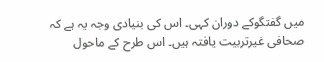میں گفتگوکے دوران کہی۔ اس کی بنیادی وجہ یہ ہے کہ صحافی غیرتربیت یافتہ ہیں۔ اس طرح کے ماحول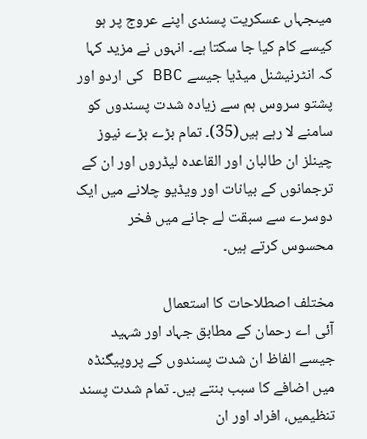میںجہاں عسکریت پسندی اپنے عروج پر ہو کیسے کام کیا جا سکتا ہے۔ انہوں نے مزید کہا کہ انٹرنیشنل میڈیا جیسے BBC کی اردو اور پشتو سروس ہم سے زیادہ شدت پسندوں کو سامنے لا رہے ہیں(35)۔ تمام بڑے بڑے نیوز چینلز ان طالبان اور القاعدہ لیڈروں اور ان کے ترجمانوں کے بیانات اور ویڈیو چلانے میں ایک دوسرے سے سبقت لے جانے میں فخر محسوس کرتے ہیں۔

مختلف اصطلاحات کا استعمال
آئی اے رحمان کے مطابق جہاد اور شہید جیسے الفاظ ان شدت پسندوں کے پروپیگنڈہ میں اضافے کا سبب بنتے ہیں۔ تمام شدت پسند تنظیمیں، افراد اور ان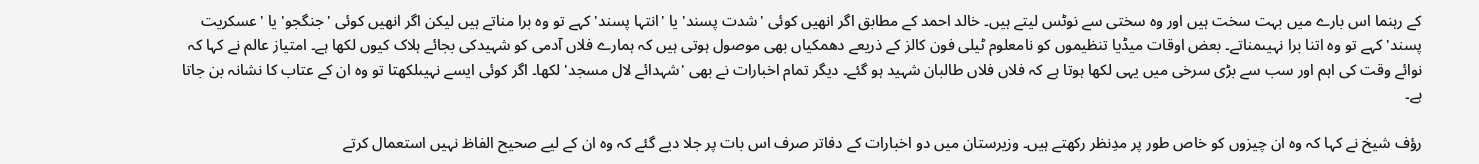کے رہنما اس بارے میں بہت سخت ہیں اور وہ سختی سے نوٹس لیتے ہیں۔ خالد احمد کے مطابق اگر انھیں کوئی 'شدت پسند' یا 'انتہا پسند' کہے تو وہ برا مناتے ہیں لیکن اگر انھیں کوئی 'جنگجو' یا 'عسکریت پسند' کہے تو وہ اتنا برا نہیںمناتے۔ بعض اوقات میڈیا تنظیموں کو نامعلوم ٹیلی فون کالز کے ذریعے دھمکیاں بھی موصول ہوتی ہیں کہ ہمارے فلاں آدمی کو شہیدکی بجائے ہلاک کیوں لکھا ہے۔ امتیاز عالم نے کہا کہ نوائے وقت کی اہم اور سب سے بڑی سرخی میں یہی لکھا ہوتا ہے کہ فلاں فلاں طالبان شہید ہو گئے۔ دیگر تمام اخبارات نے بھی 'شہدائے لال مسجد' لکھا۔ اگر کوئی ایسے نہیںلکھتا تو وہ ان کے عتاب کا نشانہ بن جاتا ہے۔

رؤف شیخ نے کہا کہ وہ ان چیزوں کو خاص طور پر مدِنظر رکھتے ہیں۔ وزیرستان میں دو اخبارات کے دفاتر صرف اس بات پر جلا دیے گئے کہ وہ ان کے لیے صحیح الفاظ نہیں استعمال کرتے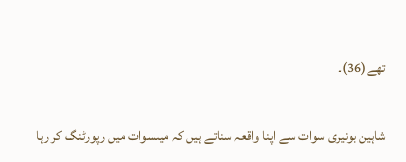تھے(36)۔

شاہین بونیری سوات سے اپنا واقعہ سناتے ہیں کہ میںسوات میں رپورٹنگ کر رہا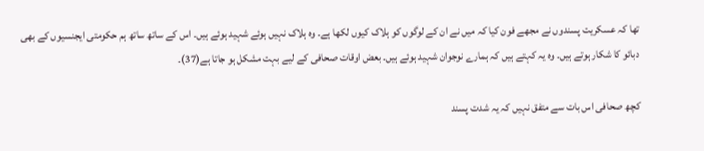تھا کہ عسکریت پسندوں نے مجھے فون کیا کہ میں نے ان کے لوگوں کو ہلاک کیوں لکھا ہے۔ وہ ہلاک نہیں ہوئے شہید ہوئے ہیں۔ اس کے ساتھ ساتھ ہم حکومتی ایجنسیوں کے بھی دبائو کا شکار ہوتے ہیں۔ وہ یہ کہتے ہیں کہ ہمارے نوجوان شہید ہوئے ہیں۔ بعض اوقات صحافی کے لیے بہت مشکل ہو جاتا ہے(37)۔

کچھ صحافی اس بات سے متفق نہیں کہ یہ شدت پسند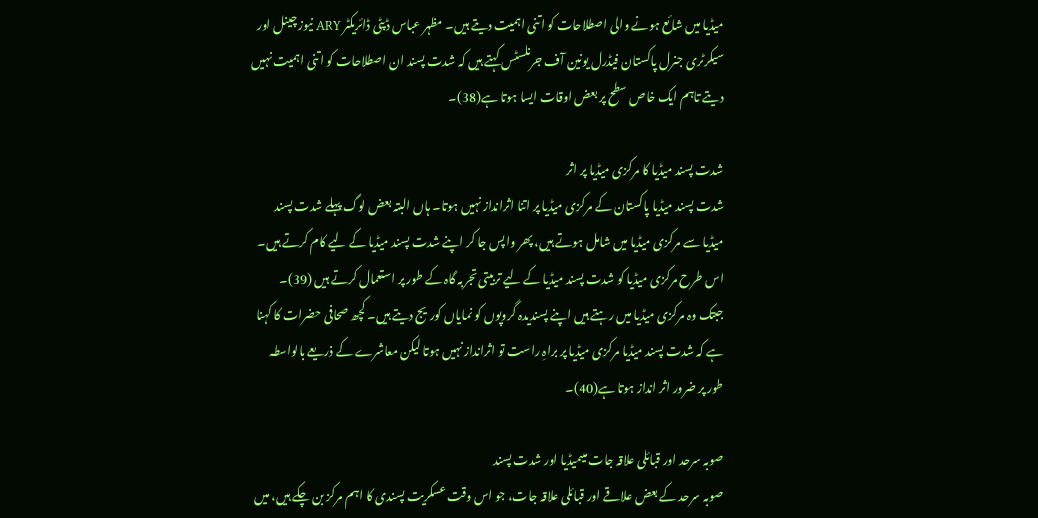میڈیا میں شائع ہونے والی اصطلاحات کو اتنی اہمیت دیتے ہیں۔ مظہر عباس ڈپٹی ڈائریکٹر ARY نیوز چینل اور سیکرٹری جنرل پاکستان فیڈرل یونین آف جرنلسٹس کہتے ہیں کہ شدت پسند ان اصطلاحات کو اتنی اہمیت نہیں دیتے تاہم ایک خاص سطح پر بعض اوقات ایسا ہوتا ہے(38)۔

شدت پسند میڈیا کا مرکزی میڈیا پر اثر
شدت پسند میڈیا پاکستان کے مرکزی میڈیا پر اتنا اثرانداز نہیں ہوتا۔ ہاں البتہ بعض لوگ پہلے شدت پسند میڈیا سے مرکزی میڈیا میں شامل ہوتے ہیں، پھر واپس جا کر اپنے شدت پسند میڈیا کے لیے کام کرتے ہیں۔ اس طرح مرکزی میڈیا کو شدت پسند میڈیا کے لیے تربیتی تجربہ گاہ کے طور پر استعمال کرتے ہیں (39)۔ جبتک وہ مرکزی میڈیا میں رہتے ہیں اپنے پسندیدہ گروپوں کو نمایاں کوریج دیتے ہیں۔ کچھ صحافی حضرات کا کہنا ہے کہ شدت پسند میڈیا مرکزی میڈیا پر براہِ راست تو اثرانداز نہیں ہوتا لیکن معاشرے کے ذریعے بالواسطہ طور پر ضرور اثر انداز ہوتا ہے(40)۔

صوبہ سرحد اور قبائلی علاقہ جات میںمیڈیا اور شدت پسند
صوبہ سرحد کے بعض علاقے اور قبائلی علاقہ جات، جو اس وقت عسکریت پسندی کا اہم مرکز بن چکے ہیں، میں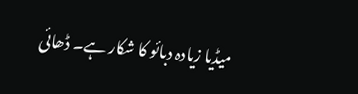میڈیا زیادہ دبائو کا شکار ہے۔ ڈھائی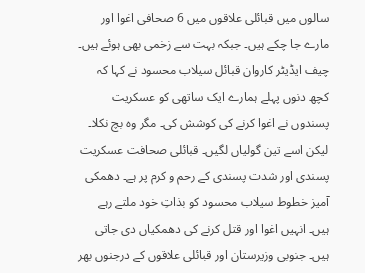سالوں میں قبائلی علاقوں میں 6 صحافی اغوا اور مارے جا چکے ہیں۔ جبکہ بہت سے زخمی بھی ہوئے ہیں۔ چیف ایڈیٹر کاروان قبائل سیلاب محسود نے کہا کہ کچھ دنوں پہلے ہمارے ایک ساتھی کو عسکریت پسندوں نے اغوا کرنے کی کوشش کی۔ مگر وہ بچ نکلا۔ لیکن اسے تین گولیاں لگیں۔ قبائلی صحافت عسکریت پسندی اور شدت پسندی کے رحم و کرم پر ہے۔ دھمکی آمیز خطوط سیلاب محسود کو بذاتِ خود ملتے رہے ہیں۔ انہیں اغوا اور قتل کرنے کی دھمکیاں دی جاتی ہیں۔ جنوبی وزیرستان اور قبائلی علاقوں کے درجنوں بھر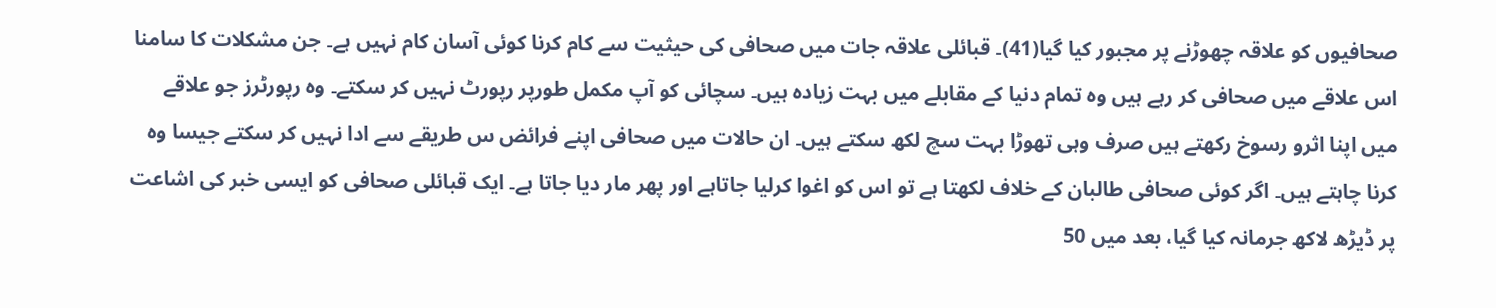صحافیوں کو علاقہ چھوڑنے پر مجبور کیا گیا(41)۔ قبائلی علاقہ جات میں صحافی کی حیثیت سے کام کرنا کوئی آسان کام نہیں ہے۔ جن مشکلات کا سامنا اس علاقے میں صحافی کر رہے ہیں وہ تمام دنیا کے مقابلے میں بہت زیادہ ہیں۔ سچائی کو آپ مکمل طورپر رپورٹ نہیں کر سکتے۔ وہ رپورٹرز جو علاقے میں اپنا اثرو رسوخ رکھتے ہیں صرف وہی تھوڑا بہت سچ لکھ سکتے ہیں۔ ان حالات میں صحافی اپنے فرائض س طریقے سے ادا نہیں کر سکتے جیسا وہ کرنا چاہتے ہیں۔ اگر کوئی صحافی طالبان کے خلاف لکھتا ہے تو اس کو اغوا کرلیا جاتاہے اور پھر مار دیا جاتا ہے۔ ایک قبائلی صحافی کو ایسی خبر کی اشاعت پر ڈیڑھ لاکھ جرمانہ کیا گیا، بعد میں 50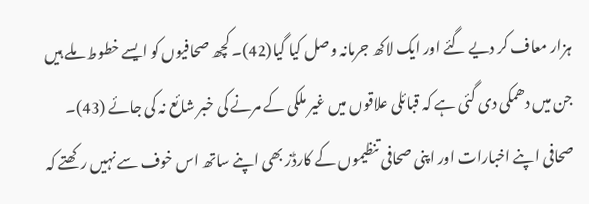ہزار معاف کر دیے گئے اور ایک لاکھ جرمانہ وصل کیا گیا(42)۔ کچھ صحافیوں کو ایسے خطوط ملے ہیں جن میں دھمکی دی گئی ہے کہ قبائلی علاقوں میں غیر ملکی کے مرنے کی خبر شائع نہ کی جائے (43)۔ صحافی اپنے اخبارات اور اپنی صحافی تنظیموں کے کارڈز بھی اپنے ساتھ اس خوف سے نہیں رکھتے کہ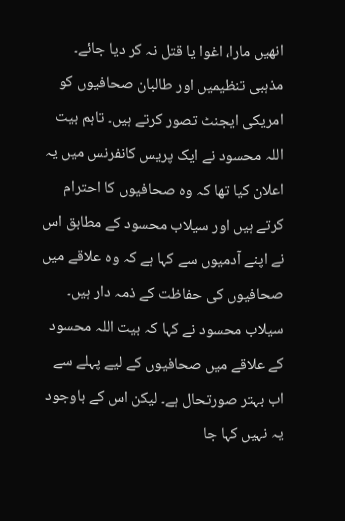انھیں مارا، اغوا یا قتل نہ کر دیا جائے۔ مذہبی تنظیمیں اور طالبان صحافیوں کو امریکی ایجنٹ تصور کرتے ہیں۔ تاہم بیت اللہ محسود نے ایک پریس کانفرنس میں یہ اعلان کیا تھا کہ وہ صحافیوں کا احترام کرتے ہیں اور سیلاب محسود کے مطابق اس نے اپنے آدمیوں سے کہا ہے کہ وہ علاقے میں صحافیوں کی حفاظت کے ذمہ دار ہیں۔ سیلاب محسود نے کہا کہ بیت اللہ محسود کے علاقے میں صحافیوں کے لیے پہلے سے اب بہتر صورتحال ہے۔ لیکن اس کے باوجود یہ نہیں کہا جا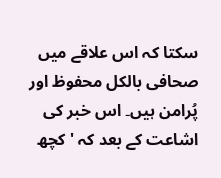سکتا کہ اس علاقے میں صحافی بالکل محفوظ اور پُرامن ہیں۔ اس خبر کی اشاعت کے بعد کہ 'کچھ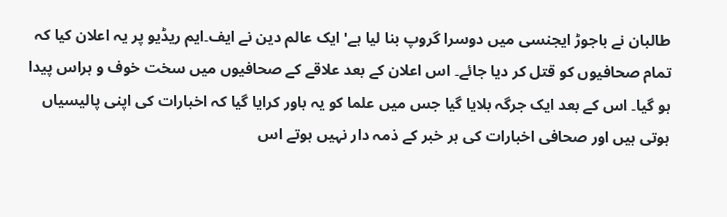طالبان نے باجوڑ ایجنسی میں دوسرا گروپ بنا لیا ہے' ایک عالم دین نے ایف۔ایم ریڈیو پر یہ اعلان کیا کہ تمام صحافیوں کو قتل کر دیا جائے۔ اس اعلان کے بعد علاقے کے صحافیوں میں سخت خوف و ہراس پیدا ہو گیا۔ اس کے بعد ایک جرگہ بلایا گیا جس میں علما کو یہ باور کرایا گیا کہ اخبارات کی اپنی پالیسیاں ہوتی ہیں اور صحافی اخبارات کی ہر خبر کے ذمہ دار نہیں ہوتے اس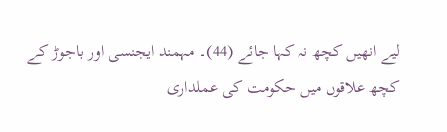لیے انھیں کچھ نہ کہا جائے (44)۔ مہمند ایجنسی اور باجوڑ کے کچھ علاقوں میں حکومت کی عملداری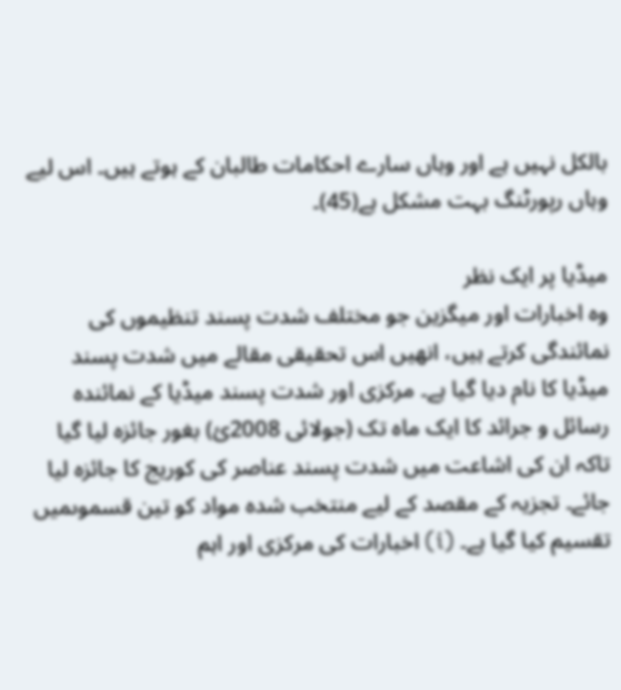بالکل نہیں ہے اور وہاں سارے احکامات طالبان کے ہوتے ہیں۔ اس لیے وہاں رپورٹنگ بہت مشکل ہے(45)۔

میڈیا پر ایک نظر
وہ اخبارات اور میگزین جو مختلف شدت پسند تنظیموں کی نمائندگی کرتے ہیں، انھیں اس تحقیقی مقالے میں شدت پسند میڈیا کا نام دیا گیا ہے۔ مرکزی اور شدت پسند میڈیا کے نمائندہ رسائل و جرائد کا ایک ماہ تک (جولائی 2008ئ) بغور جائزہ لیا گیا تاکہ ان کی اشاعت میں شدت پسند عناصر کی کوریج کا جائزہ لیا جائے۔ تجزیہ کے مقصد کے لیے منتخب شدہ مواد کو تین قسموںمیں تقسیم کیا گیا ہے۔ (i) اخبارات کی مرکزی اور اہم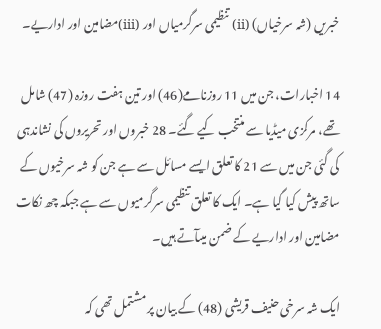خبریں (شہ سرخیاں) (ii) تنظیمی سرگرمیاں اور (iii)مضامین اور اداریے۔

14 اخبارات، جن میں 11 روزنامے(46) اور تین ہفت روزہ (47) شامل تھے، مرکزی میڈیا سے منتخب کیے گئے۔ 28 خبروں اور تحریروں کی نشاندہی کی گئی جن میں سے 21 کا تعلق ایسے مسائل سے ہے جن کو شہ سرخیوں کے ساتھ پیش کیا گیا ہے۔ ایک کا تعلق تنظیمی سرگرمیوں سے ہے جبکہ چھ نکات مضامین اور اداریے کے ضمن میںآتے ہیں۔

ایک شہ سرخی حنیف قریشی (48) کے بیان پر مشتمل تھی کہ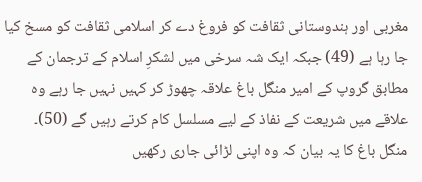مغربی اور ہندوستانی ثقافت کو فروغ دے کر اسلامی ثقافت کو مسخ کیا جا رہا ہے (49) جبکہ ایک شہ سرخی میں لشکرِ اسلام کے ترجمان کے مطابق گروپ کے امیر منگل باغ علاقہ چھوڑ کر کہیں نہیں جا رہے وہ علاقے میں شریعت کے نفاذ کے لیے مسلسل کام کرتے رہیں گے (50)۔ منگل باغ کا یہ بیان کہ وہ اپنی لڑائی جاری رکھیں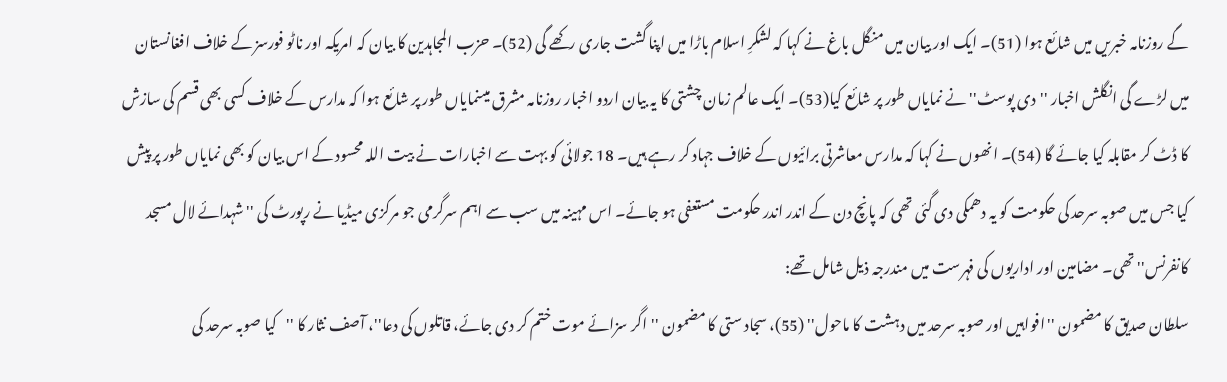گے روزنامہ خبریں میں شائع ہوا (51)۔ ایک اور بیان میں منگل باغ نے کہا کہ لشکرِ اسلام باڑا میں اپنا گشت جاری رکھے گی (52)۔ حزب المجاہدین کا بیان کہ امریکہ اور ناٹو فورسز کے خلاف افغانستان میں لڑے گی انگلش اخبار ''دی پوسٹ'' نے نمایاں طور پر شائع کیا(53)۔ ایک عالم زمان چشتی کا یہ بیان اردو اخبار روزنامہ مشرق میںنمایاں طور پر شائع ہوا کہ مدارس کے خلاف کسی بھی قسم کی سازش کا ڈٹ کر مقابلہ کیا جائے گا (54)۔ انھوں نے کہا کہ مدارس معاشرتی برائیوں کے خلاف جہاد کر رہے ہیں۔ 18 جولائی کو بہت سے اخبارات نے بیت اللہ محسود کے اس بیان کو بھی نمایاں طور پر پیش کیا جس میں صوبہ سرحد کی حکومت کو یہ دھمکی دی گئی تھی کہ پانچ دن کے اندر اندر حکومت مستعفی ہو جائے۔ اس مہینہ میں سب سے اہم سرگرمی جو مرکزی میڈیا نے رپورٹ کی ''شہدائے لال مسجد کانفرنس'' تھی۔ مضامین اور اداریوں کی فہرست میں مندرجہ ذیل شامل تھے:
سلطان صدیق کا مضمون ''افواہیں اور صوبہ سرحد میں دہشت کا ماحول'' (55)، سجاد ستی کا مضمون ''اگر سزائے موت ختم کر دی جائے، قاتلوں کی دعا''، آصف نثار کا ''کیا صوبہ سرحد کی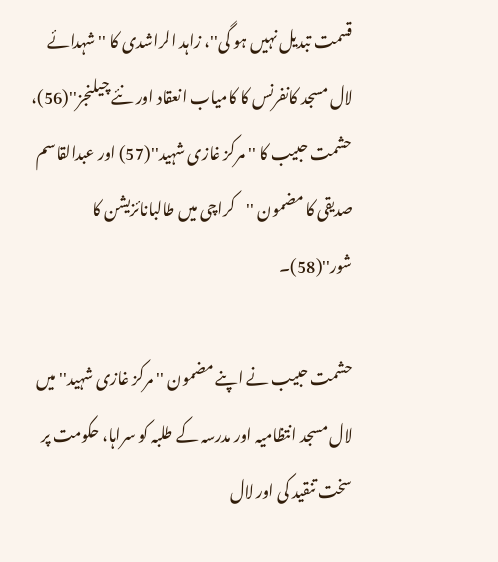قسمت تبدیل نہیں ہو گی''، زاہد الراشدی کا ''شہدائے لال مسجد کانفرنس کا کامیاب انعقاد اور نئے چیلنجز''(56)، حشمت حبیب کا ''مرکز غازی شہید''(57) اور عبدالقاسم صدیقی کا مضمون ''کراچی میں طالبانائزیشن کا شور''(58)۔

حشمت حبیب نے اپنے مضمون '' مرکز غازی شہید'' میں لال مسجد انتظامیہ اور مدرسہ کے طلبہ کو سراہا، حکومت پر سخت تنقید کی اور لال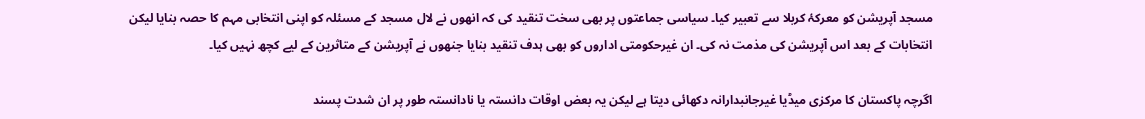مسجد آپریشن کو معرکۂ کربلا سے تعبیر کیا۔ سیاسی جماعتوں پر بھی سخت تنقید کی کہ انھوں نے لال مسجد کے مسئلہ کو اپنی انتخابی مہم کا حصہ بنایا لیکن انتخابات کے بعد اس آپریشن کی مذمت نہ کی۔ ان غیرحکومتی اداروں کو بھی ہدف تنقید بنایا جنھوں نے آپریشن کے متاثرین کے لیے کچھ نہیں کیا۔

اگرچہ پاکستان کا مرکزی میڈیا غیرجانبدارانہ دکھائی دیتا ہے لیکن یہ بعض اوقات دانستہ یا نادانستہ طور پر ان شدت پسند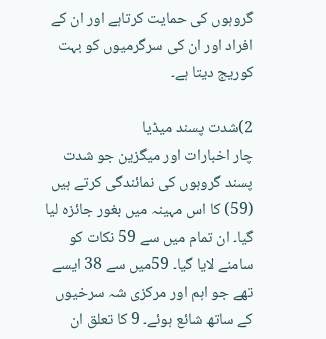گروہوں کی حمایت کرتاہے اور ان کے افراد اور ان کی سرگرمیوں کو بہت کوریج دیتا ہے۔

2)شدت پسند میڈیا
چار اخبارات اور میگزین جو شدت پسند گروہوں کی نمائندگی کرتے ہیں (59) کا اس مہینہ میں بغور جائزہ لیا گیا۔ ان تمام میں سے 59 نکات کو سامنے لایا گیا۔ 59میں سے 38 ایسے تھے جو اہم اور مرکزی شہ سرخیوں کے ساتھ شائع ہوئے۔ 9 کا تعلق ان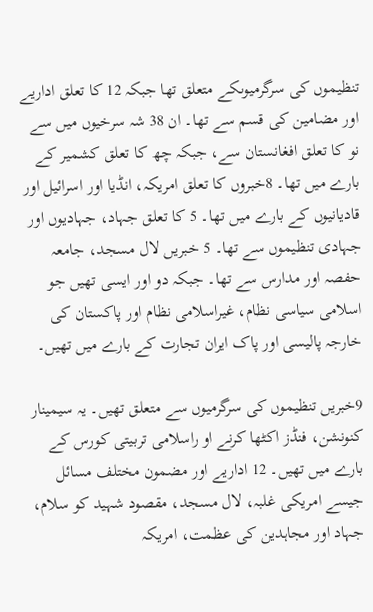تنظیموں کی سرگرمیوںکے متعلق تھا جبکہ 12 کا تعلق اداریے اور مضامین کی قسم سے تھا۔ ان 38 شہ سرخیوں میں سے نو کا تعلق افغانستان سے، جبکہ چھ کا تعلق کشمیر کے بارے میں تھا۔ 8خبروں کا تعلق امریکہ، انڈیا اور اسرائیل اور قادیانیوں کے بارے میں تھا۔ 5 کا تعلق جہاد، جہادیوں اور جہادی تنظیموں سے تھا۔ 5 خبریں لال مسجد، جامعہ حفصہ اور مدارس سے تھا۔ جبکہ دو اور ایسی تھیں جو اسلامی سیاسی نظام، غیراسلامی نظام اور پاکستان کی خارجہ پالیسی اور پاک ایران تجارت کے بارے میں تھیں۔

9خبریں تنظیموں کی سرگرمیوں سے متعلق تھیں۔ یہ سیمینار کنونشن، فنڈز اکٹھا کرنے او راسلامی تربیتی کورس کے بارے میں تھیں۔ 12 اداریے اور مضمون مختلف مسائل جیسے امریکی غلبہ، لال مسجد، مقصود شہید کو سلام، جہاد اور مجاہدین کی عظمت، امریکہ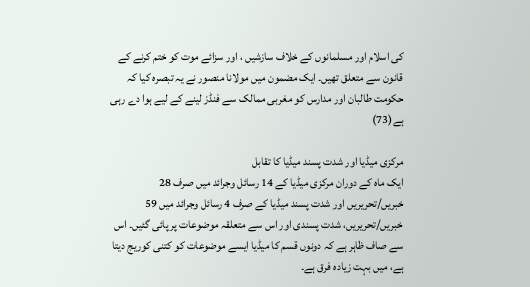کی اسلام اور مسلمانوں کے خلاف سازشیں ، اور سزائے موت کو ختم کرنے کے قانون سے متعلق تھیں۔ ایک مضمون میں مولانا منصور نے یہ تبصرہ کیا کہ حکومت طالبان اور مدارس کو مغربی ممالک سے فنڈز لینے کے لیے ہوا دے رہی ہے(73)

مرکزی میڈیا اور شدت پسند میڈیا کا تقابل
ایک ماہ کے دوران مرکزی میڈیا کے 14 رسائل وجرائد میں صرف 28 خبریں/تحریریں اور شدت پسند میڈیا کے صرف 4 رسائل وجرائد میں 59 خبریں/تحریریں، شدت پسندی اور اس سے متعلقہ موضوعات پر پائی گئیں۔ اس سے صاف ظاہر ہے کہ دونوں قسم کا میڈیا ایسے موضوعات کو کتنی کوریج دیتا ہے، میں بہت زیادہ فرق ہے۔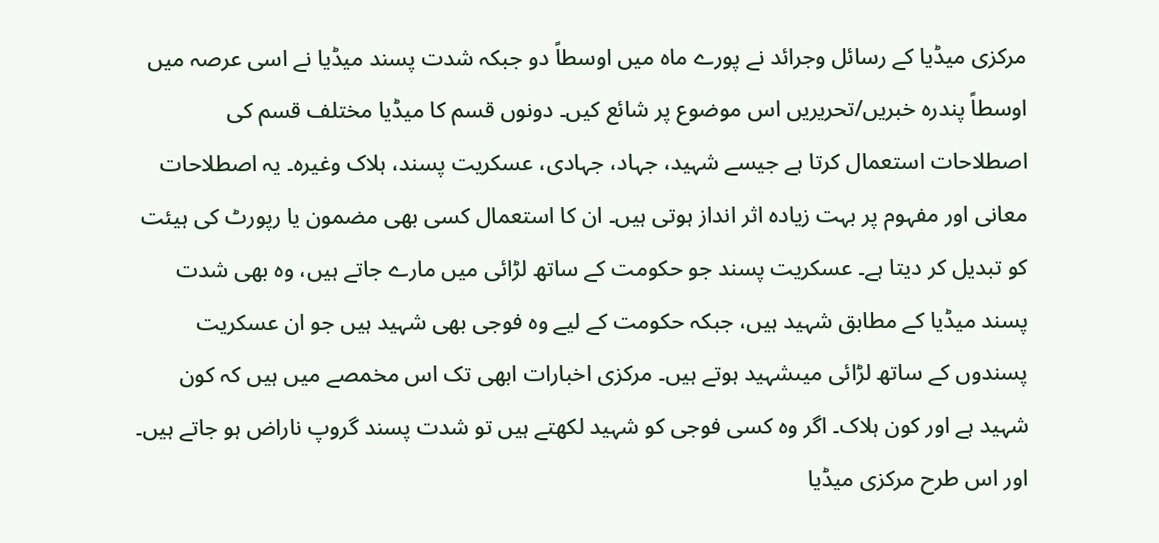مرکزی میڈیا کے رسائل وجرائد نے پورے ماہ میں اوسطاً دو جبکہ شدت پسند میڈیا نے اسی عرصہ میں اوسطاً پندرہ خبریں/تحریریں اس موضوع پر شائع کیں۔ دونوں قسم کا میڈیا مختلف قسم کی اصطلاحات استعمال کرتا ہے جیسے شہید، جہاد، جہادی، عسکریت پسند، ہلاک وغیرہ۔ یہ اصطلاحات معانی اور مفہوم پر بہت زیادہ اثر انداز ہوتی ہیں۔ ان کا استعمال کسی بھی مضمون یا رپورٹ کی ہیئت کو تبدیل کر دیتا ہے۔ عسکریت پسند جو حکومت کے ساتھ لڑائی میں مارے جاتے ہیں، وہ بھی شدت پسند میڈیا کے مطابق شہید ہیں، جبکہ حکومت کے لیے وہ فوجی بھی شہید ہیں جو ان عسکریت پسندوں کے ساتھ لڑائی میںشہید ہوتے ہیں۔ مرکزی اخبارات ابھی تک اس مخمصے میں ہیں کہ کون شہید ہے اور کون ہلاک۔ اگر وہ کسی فوجی کو شہید لکھتے ہیں تو شدت پسند گروپ ناراض ہو جاتے ہیں۔ اور اس طرح مرکزی میڈیا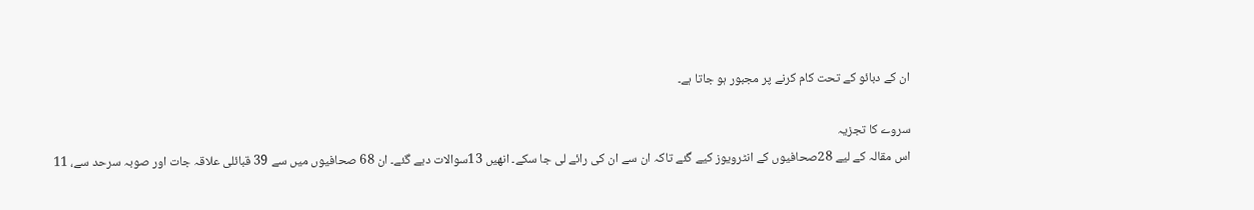ان کے دبائو کے تحت کام کرنے پر مجبور ہو جاتا ہے۔

سروے کا تجزیہ
اس مقالہ کے لیے 28صحافیوں کے انٹرویوز کیے گئے تاکہ ان سے ان کی رائے لی جا سکے۔ انھیں 13سوالات دیے گئے۔ ان 68 صحافیوں میں سے 39 قبائلی علاقہ جات اور صوبہ سرحد سے، 11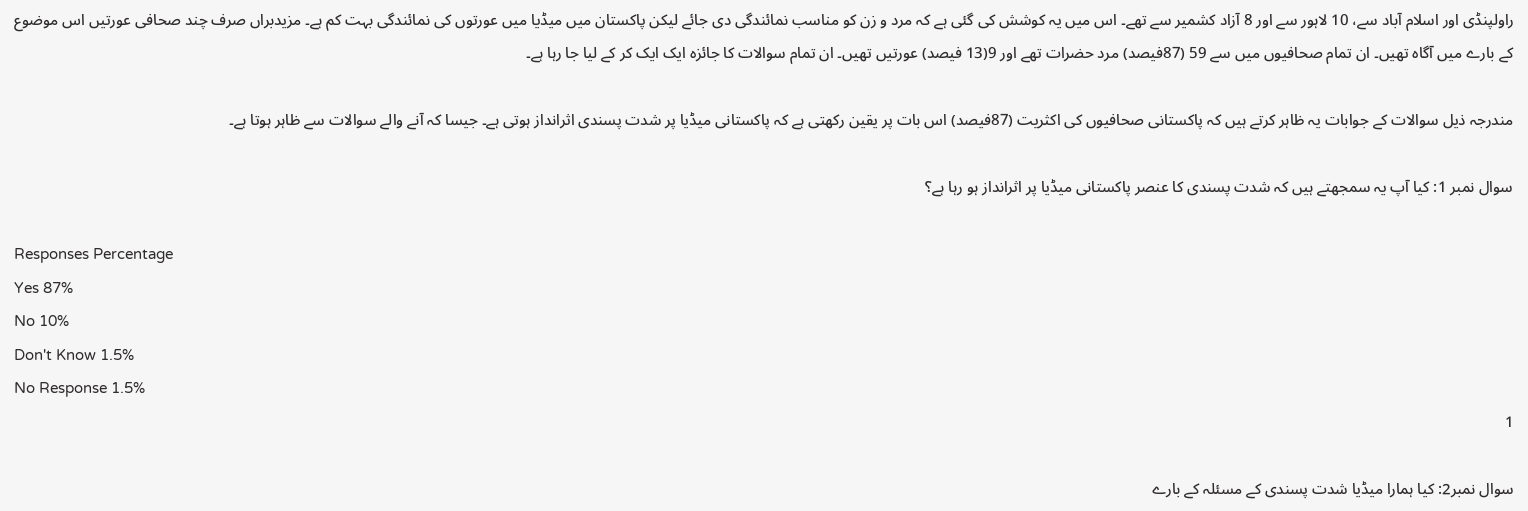راولپنڈی اور اسلام آباد سے، 10 لاہور سے اور 8 آزاد کشمیر سے تھے۔ اس میں یہ کوشش کی گئی ہے کہ مرد و زن کو مناسب نمائندگی دی جائے لیکن پاکستان میں میڈیا میں عورتوں کی نمائندگی بہت کم ہے۔ مزیدبراں صرف چند صحافی عورتیں اس موضوع کے بارے میں آگاہ تھیں۔ ان تمام صحافیوں میں سے 59 (87فیصد) مرد حضرات تھے اور 9(13 فیصد) عورتیں تھیں۔ ان تمام سوالات کا جائزہ ایک ایک کر کے لیا جا رہا ہے۔

مندرجہ ذیل سوالات کے جوابات یہ ظاہر کرتے ہیں کہ پاکستانی صحافیوں کی اکثریت (87فیصد) اس بات پر یقین رکھتی ہے کہ پاکستانی میڈیا پر شدت پسندی اثرانداز ہوتی ہے۔ جیسا کہ آنے والے سوالات سے ظاہر ہوتا ہے۔

سوال نمبر 1: کیا آپ یہ سمجھتے ہیں کہ شدت پسندی کا عنصر پاکستانی میڈیا پر اثرانداز ہو رہا ہے؟

Responses Percentage
Yes 87%
No 10%
Don't Know 1.5%
No Response 1.5%
1

سوال نمبر2: کیا ہمارا میڈیا شدت پسندی کے مسئلہ کے بارے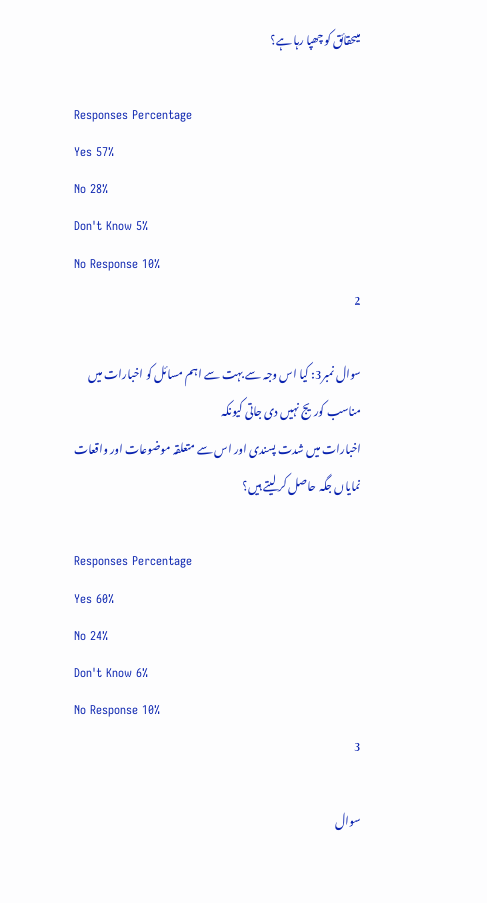میںحقائق کو چھپا رہا ہے؟

Responses Percentage
Yes 57%
No 28%
Don't Know 5%
No Response 10%
2

سوال نمبر3: کیا اس وجہ سے بہت سے اہم مسائل کو اخبارات میں مناسب کوریج نہیں دی جاتی کیونکہ
اخبارات میں شدت پسندی اور اس سے متعلقہ موضوعات اور واقعات نمایاں جگہ حاصل کر لیتے ہیں؟

Responses Percentage
Yes 60%
No 24%
Don't Know 6%
No Response 10%
3

سوال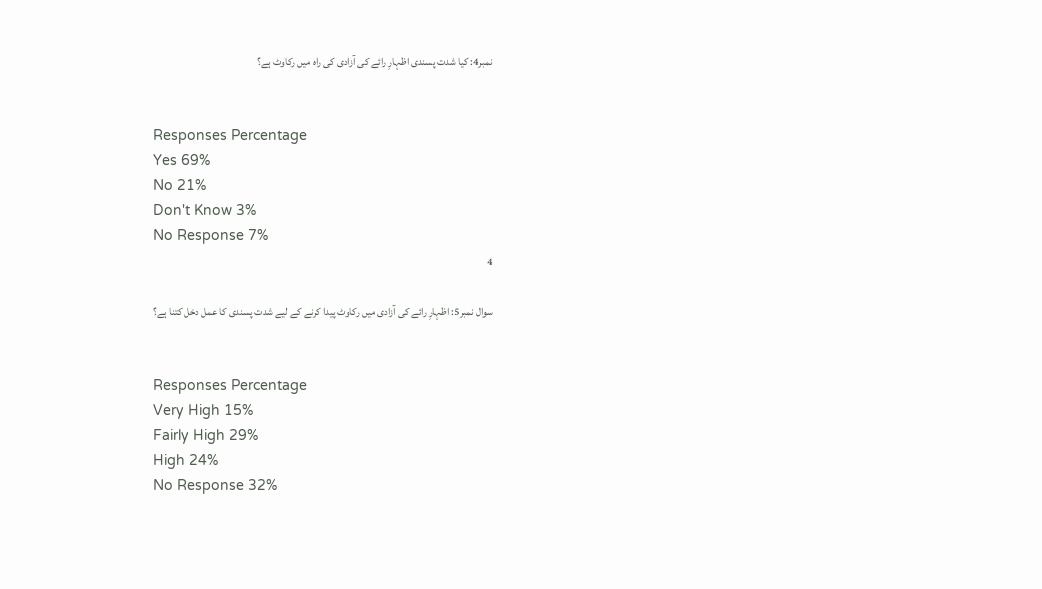نمبر4: کیا شدت پسندی اظہارِ رائے کی آزادی کی راہ میں رکاوٹ ہے؟


Responses Percentage
Yes 69%
No 21%
Don't Know 3%
No Response 7%
4

سوال نمبر5: اظہارِ رائے کی آزادی میں رکاوٹ پیدا کرنے کے لیے شدت پسندی کا عمل دخل کتنا ہے؟


Responses Percentage
Very High 15%
Fairly High 29%
High 24%
No Response 32%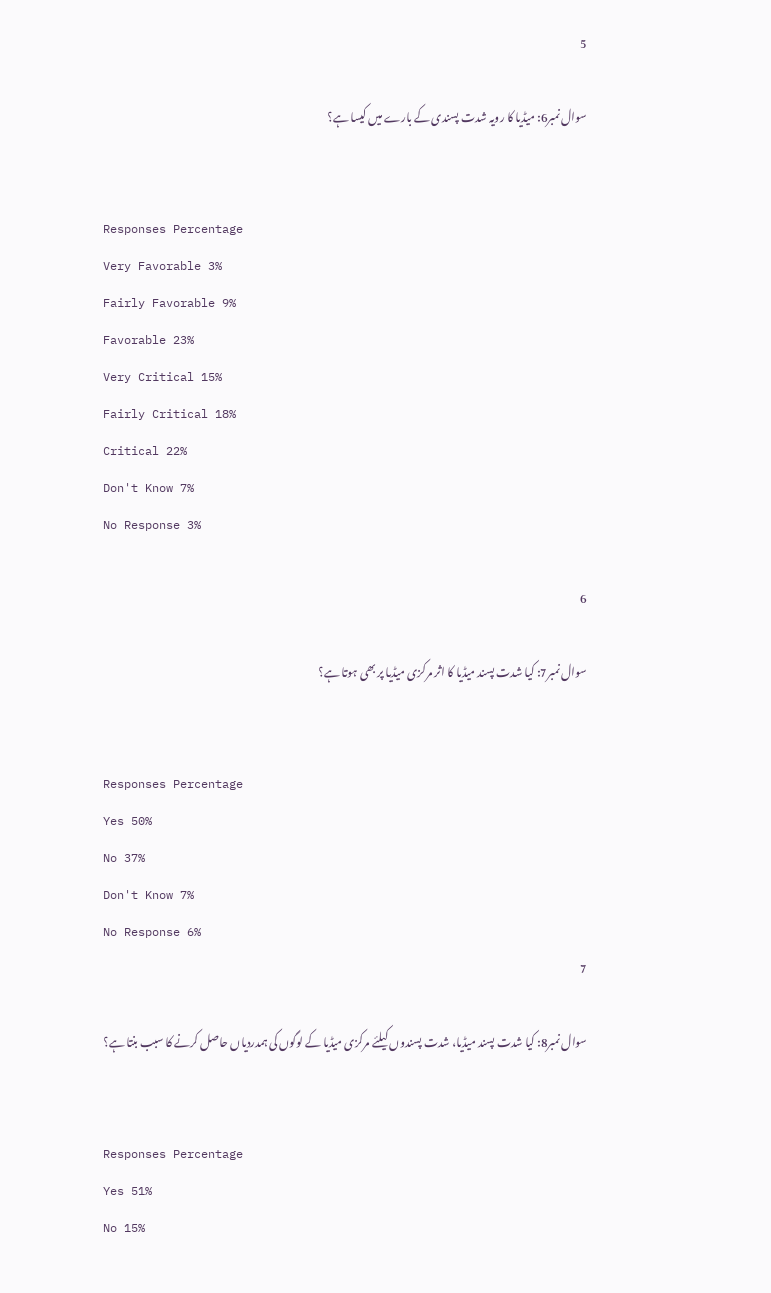5

سوال نمبر6: میڈیا کا رویہ شدت پسندی کے بارے میں کیسا ہے؟


Responses Percentage
Very Favorable 3%
Fairly Favorable 9%
Favorable 23%
Very Critical 15%
Fairly Critical 18%
Critical 22%
Don't Know 7%
No Response 3%

6

سوال نمبر7: کیا شدت پسند میڈیا کا اثر مرکزی میڈیا پر بھی ہوتا ہے؟


Responses Percentage
Yes 50%
No 37%
Don't Know 7%
No Response 6%
7

سوال نمبر8: کیا شدت پسند میڈیا، شدت پسندوں کیلئے مرکزی میڈیا کے لوگوں کی ہمدردیاں حاصل کرنے کا سبب بنتا ہے؟


Responses Percentage
Yes 51%
No 15%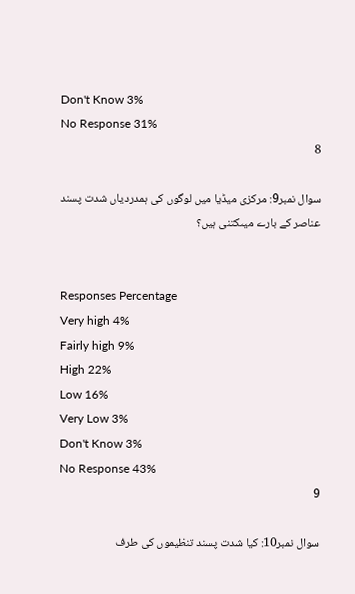Don't Know 3%
No Response 31%
8

سوال نمبر9: مرکزی میڈیا میں لوگوں کی ہمدردیاں شدت پسند عناصر کے بارے میںکتنی ہیں؟


Responses Percentage
Very high 4%
Fairly high 9%
High 22%
Low 16%
Very Low 3%
Don't Know 3%
No Response 43%
9

سوال نمبر10: کیا شدت پسند تنظیموں کی طرف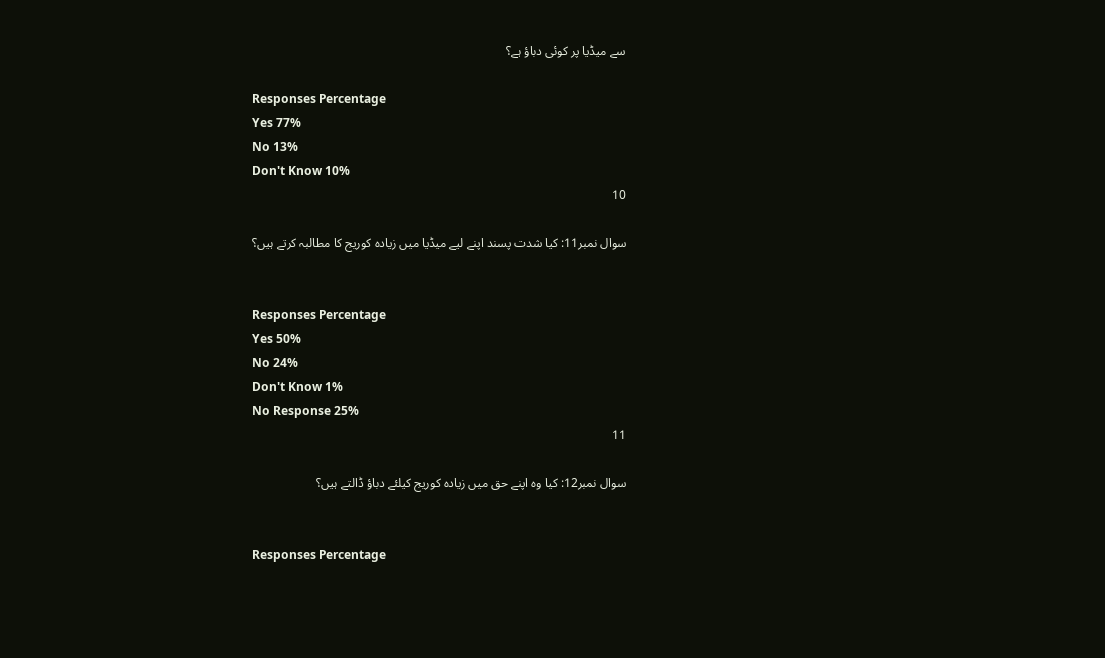سے میڈیا پر کوئی دباؤ ہے؟

Responses Percentage
Yes 77%
No 13%
Don't Know 10%
10

سوال نمبر11: کیا شدت پسند اپنے لیے میڈیا میں زیادہ کوریج کا مطالبہ کرتے ہیں؟


Responses Percentage
Yes 50%
No 24%
Don't Know 1%
No Response 25%
11

سوال نمبر12: کیا وہ اپنے حق میں زیادہ کوریج کیلئے دباؤ ڈالتے ہیں؟


Responses Percentage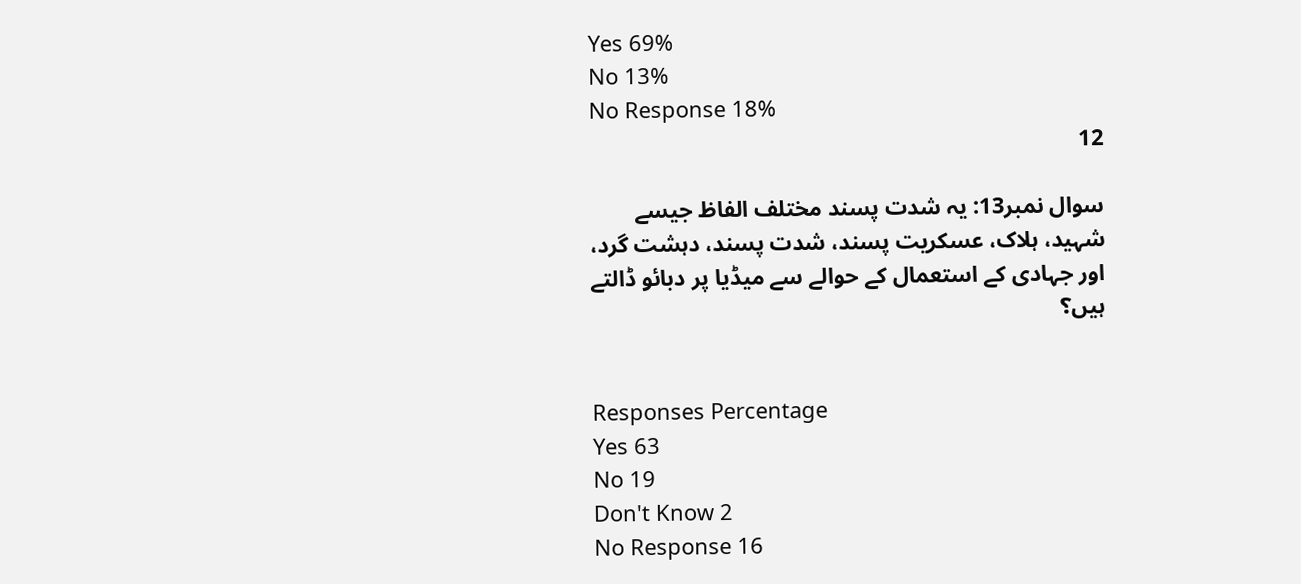Yes 69%
No 13%
No Response 18%
12

سوال نمبر13: یہ شدت پسند مختلف الفاظ جیسے شہید، ہلاک، عسکریت پسند، شدت پسند، دہشت گرد، اور جہادی کے استعمال کے حوالے سے میڈیا پر دبائو ڈالتے ہیں؟


Responses Percentage
Yes 63
No 19
Don't Know 2
No Response 16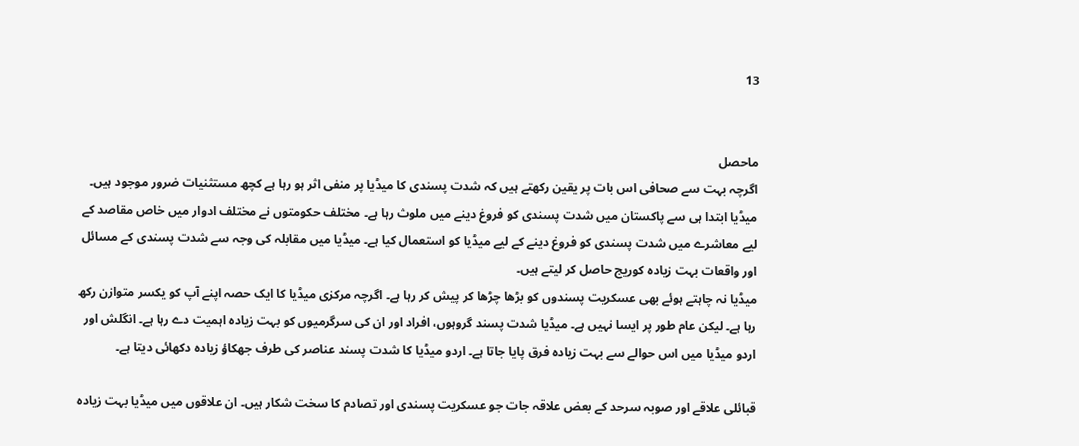13


ماحصل
اگرچہ بہت سے صحافی اس بات پر یقین رکھتے ہیں کہ شدت پسندی کا میڈیا پر منفی اثر ہو رہا ہے کچھ مستثنیات ضرور موجود ہیں۔ میڈیا ابتدا ہی سے پاکستان میں شدت پسندی کو فروغ دینے میں ملوث رہا ہے۔ مختلف حکومتوں نے مختلف ادوار میں خاص مقاصد کے لیے معاشرے میں شدت پسندی کو فروغ دینے کے لیے میڈیا کو استعمال کیا ہے۔ میڈیا میں مقابلہ کی وجہ سے شدت پسندی کے مسائل اور واقعات بہت زیادہ کوریج حاصل کر لیتے ہیں۔
میڈیا نہ چاہتے ہوئے بھی عسکریت پسندوں کو بڑھا چڑھا کر پیش کر رہا ہے۔ اگرچہ مرکزی میڈیا کا ایک حصہ اپنے آپ کو یکسر متوازن رکھ رہا ہے۔ لیکن عام طور پر ایسا نہیں ہے۔ میڈیا شدت پسند گروہوں، افراد اور ان کی سرگرمیوں کو بہت زیادہ اہمیت دے رہا ہے۔ انگلش اور اردو میڈیا میں اس حوالے سے بہت زیادہ فرق پایا جاتا ہے۔ اردو میڈیا کا شدت پسند عناصر کی طرف جھکاؤ زیادہ دکھائی دیتا ہے۔

قبائلی علاقے اور صوبہ سرحد کے بعض علاقہ جات جو عسکریت پسندی اور تصادم کا سخت شکار ہیں۔ ان علاقوں میں میڈیا بہت زیادہ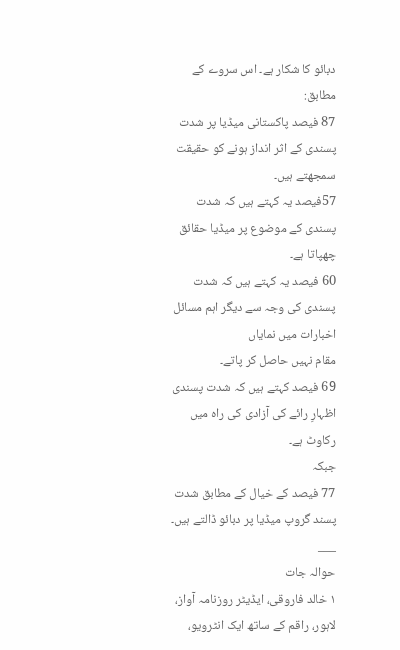دبائو کا شکار ہے۔ اس سروے کے مطابق:
87 فیصد پاکستانی میڈیا پر شدت پسندی کے اثر انداز ہونے کو حقیقت سمجھتے ہیں۔
57فیصد یہ کہتے ہیں کہ شدت پسندی کے موضوع پر میڈیا حقائق چھپاتا ہے۔
60 فیصد یہ کہتے ہیں کہ شدت پسندی کی وجہ سے دیگر اہم مسائل اخبارات میں نمایاں
مقام نہیں حاصل کر پاتے۔
69 فیصد کہتے ہیں کہ شدت پسندی اظہارِ رائے کی آزادی کی راہ میں رکاوٹ ہے۔
جبکہ
77 فیصد کے خیال کے مطابق شدت پسند گروپ میڈیا پر دبائو ڈالتے ہیں۔
___
حوالہ جات
١ خالد فاروقی، ایڈیٹر روزنامہ آواز، لاہور، راقم کے ساتھ ایک انٹرویو،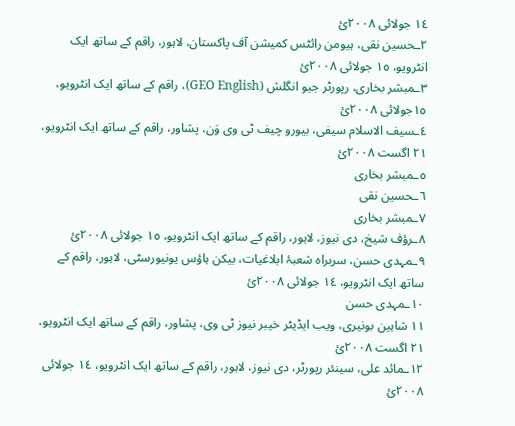١٤ جولائی ٢٠٠٨ئ
٢ـحسین نقی، ہیومن رائٹس کمیشن آف پاکستان، لاہور، راقم کے ساتھ ایک انٹرویو، ١٥ جولائی ٢٠٠٨ئ
٣ـمبشر بخاری، رپورٹر جیو انگلش (GEO English)، راقم کے ساتھ ایک انٹرویو، ١٥جولائی ٢٠٠٨ئ
٤ـسیف الاسلام سیفی، بیورو چیف ٹی وی وَن، پشاور، راقم کے ساتھ ایک انٹرویو، ٢١ اگست ٢٠٠٨ئ
٥ـمبشر بخاری
٦ـحسین نقی
٧ـمبشر بخاری
٨ـرؤف شیخ، دی نیوز، لاہور، راقم کے ساتھ ایک انٹرویو، ١٥ جولائی ٢٠٠٨ئ
٩ـمہدی حسن، سربراہ شعبۂ ابلاغیات، بیکن ہاؤس یونیورسٹی، لاہور، راقم کے ساتھ ایک انٹرویو، ١٤ جولائی ٢٠٠٨ئ
١٠ـمہدی حسن
١١ شاہین بونیری، ویب ایڈیٹر خیبر نیوز ٹی وی، پشاور، راقم کے ساتھ ایک انٹرویو، ٢١ اگست ٢٠٠٨ئ
١٢ـمائد علی، سینئر رپورٹر، دی نیوز، لاہور، راقم کے ساتھ ایک انٹرویو، ١٤ جولائی ٢٠٠٨ئ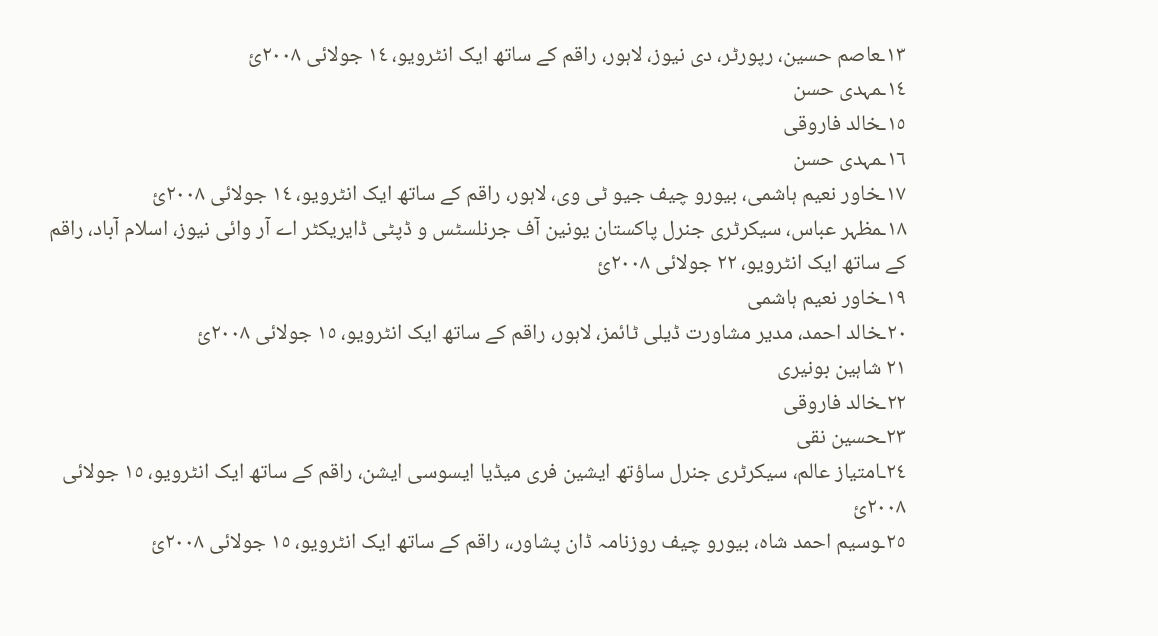١٣ـعاصم حسین، رپورٹر، دی نیوز، لاہور، راقم کے ساتھ ایک انٹرویو، ١٤ جولائی ٢٠٠٨ئ
١٤ـمہدی حسن
١٥ـخالد فاروقی
١٦ـمہدی حسن
١٧ـخاور نعیم ہاشمی، بیورو چیف جیو ٹی وی، لاہور، راقم کے ساتھ ایک انٹرویو، ١٤ جولائی ٢٠٠٨ئ
١٨ـمظہر عباس، سیکرٹری جنرل پاکستان یونین آف جرنلسٹس و ڈپٹی ڈایریکٹر اے آر وائی نیوز، اسلام آباد، راقم کے ساتھ ایک انٹرویو، ٢٢ جولائی ٢٠٠٨ئ
١٩ـخاور نعیم ہاشمی
٢٠ـخالد احمد، مدیر مشاورت ڈیلی ٹائمز، لاہور، راقم کے ساتھ ایک انٹرویو، ١٥ جولائی ٢٠٠٨ئ
٢١ شاہین بونیری
٢٢ـخالد فاروقی
٢٣ـحسین نقی
٢٤ـامتیاز عالم، سیکرٹری جنرل ساؤتھ ایشین فری میڈیا ایسوسی ایشن، راقم کے ساتھ ایک انٹرویو، ١٥ جولائی ٢٠٠٨ئ
٢٥ـوسیم احمد شاہ، بیورو چیف روزنامہ ڈان پشاور،، راقم کے ساتھ ایک انٹرویو، ١٥ جولائی ٢٠٠٨ئ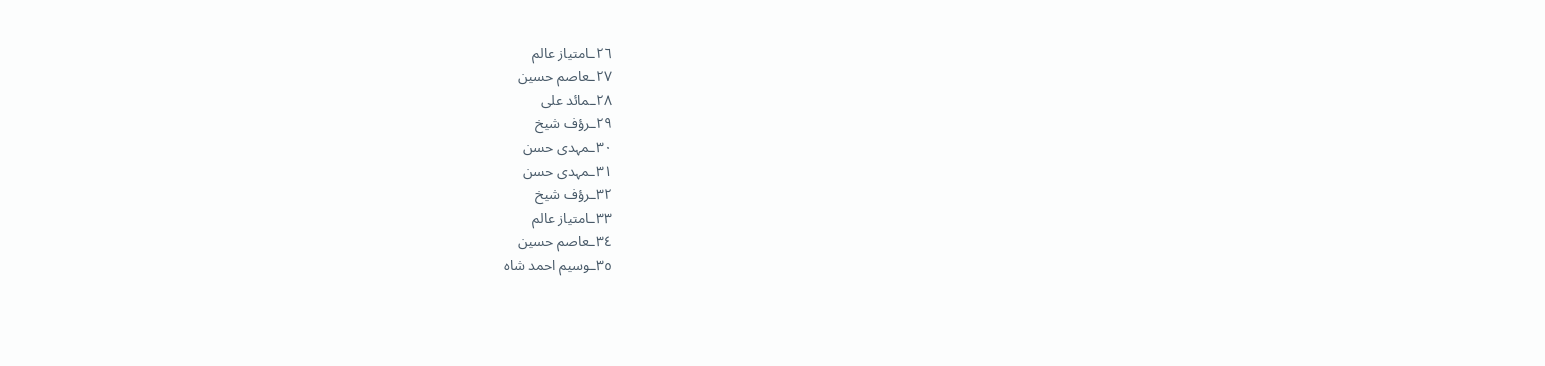٢٦ـامتیاز عالم
٢٧ـعاصم حسین
٢٨ـمائد علی
٢٩ـرؤف شیخ
٣٠ـمہدی حسن
٣١ـمہدی حسن
٣٢ـرؤف شیخ
٣٣ـامتیاز عالم
٣٤ـعاصم حسین
٣٥ـوسیم احمد شاہ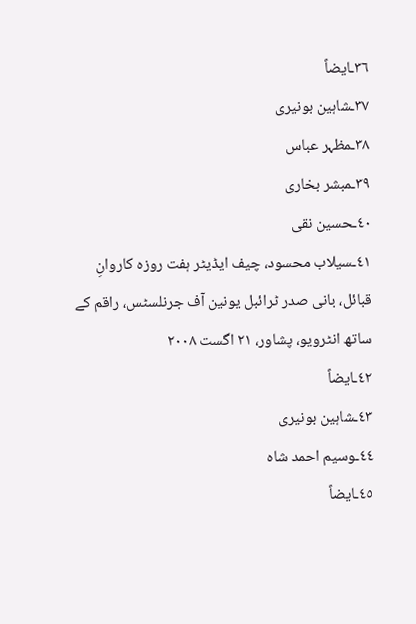٣٦ـایضاً
٣٧ـشاہین بونیری
٣٨ـمظہر عباس
٣٩ـمبشر بخاری
٤٠ـحسین نقی
٤١ـسیلاب محسود، چیف ایڈیٹر ہفت روزہ کاروانِ قبائل، بانی صدر ٹرائبل یونین آف جرنلسٹس، راقم کے ساتھ انٹرویو، پشاور، ٢١ اگست ٢٠٠٨
٤٢ـایضاً
٤٣ـشاہین بونیری
٤٤ـوسیم احمد شاہ
٤٥ـایضاً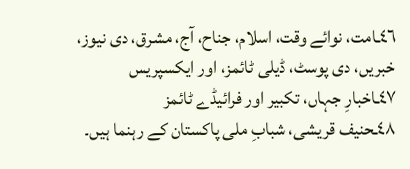٤٦ـامت، نوائے وقت، اسلام، جناح، آج، مشرق، دی نیوز، خبریں، دی پوسٹ، ڈیلی ٹائمز، اور ایکسپریس
٤٧ـاخبارِ جہاں، تکبیر اور فرائیڈے ٹائمز
٤٨ـحنیف قریشی، شبابِ ملی پاکستان کے رہنما ہیں۔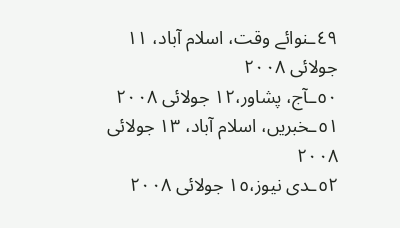٤٩ـنوائے وقت، اسلام آباد، ١١ جولائی ٢٠٠٨
٥٠ـآج، پشاور،١٢ جولائی ٢٠٠٨
٥١ـخبریں، اسلام آباد، ١٣ جولائی ٢٠٠٨
٥٢ـدی نیوز،١٥ جولائی ٢٠٠٨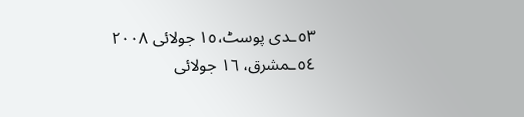٥٣ـدی پوسٹ،١٥ جولائی ٢٠٠٨
٥٤ـمشرق، ١٦ جولائی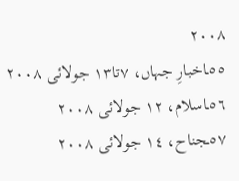٢٠٠٨
٥٥ـاخبارِ جہاں، ٧تا١٣ جولائی ٢٠٠٨
٥٦ـاسلام، ١٢ جولائی ٢٠٠٨
٥٧ـجناح، ١٤ جولائی ٢٠٠٨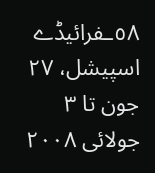٥٨ـفرائیڈے اسپیشل، ٢٧ جون تا ٣ جولائی ٢٠٠٨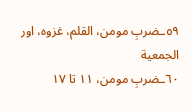٥٩ـضربِ مومن، القلم، غزوہ، اور الجمعیة
٦٠ـضربِ مومن، ١١ تا ١٧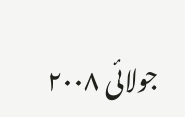جولائی ٢٠٠٨